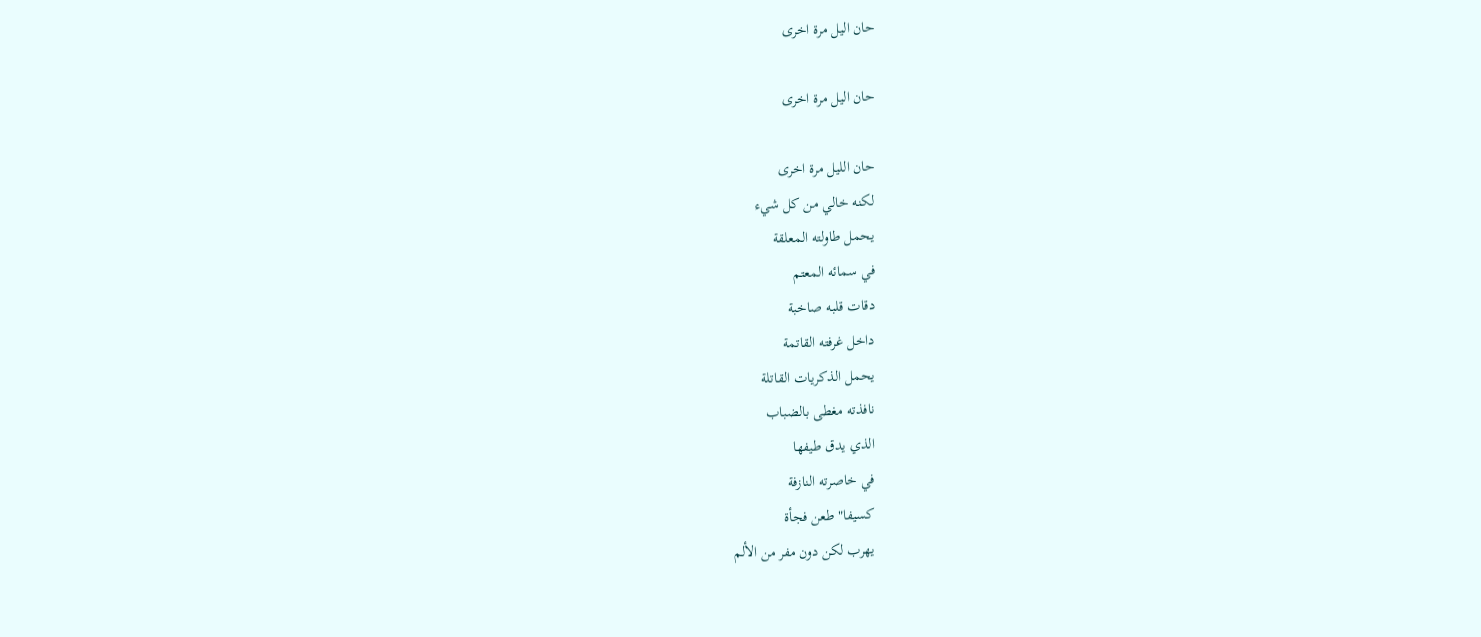حان اليل مرة اخرى

حان اليل مرة اخرى

حان الليل مرة اخرى
لكنه خالي من كل شيء
يحمل طاولته المعلقة
في سمائه المعتم
دقات قلبه صاخبة
داخل غرفته القاتمة
يحمل الذكريات القاتلة
نافذته مغطى بالضباب
الذي يدق طيفها
في خاصرته النازفة
كسيفا" طعن فجأة
يهرب لكن دون مفر من الألم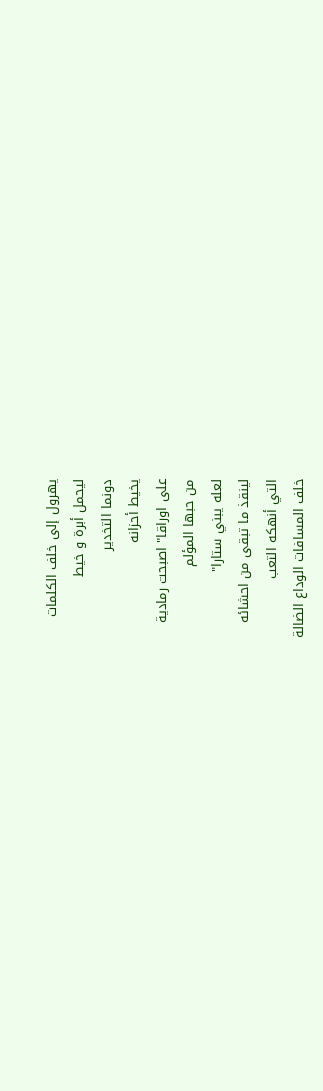يهرول إلى خلف الكلمات
ليحمل أبرة و خيط
دونما التخدير
يخيط أحزانه
على اوراقا" اصبحت رمادية
من حبها المؤلم
لعله يبني ستارا"
لينقذ ما تبقى من احشائه
التي أنهكه التعب
خلف المسافات الوداع الضالة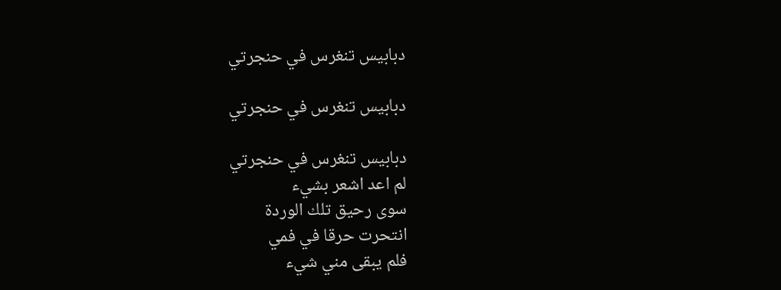دبابيس تنغرس في حنجرتي

دبابيس تنغرس في حنجرتي

دبابيس تنغرس في حنجرتي
لم اعد اشعر بشيء
سوى رحيق تلك الوردة
انتحرت حرقا في فمي
فلم يبقى مني شيء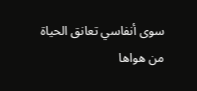سوى أنفاسي تعانق الحياة
من هواها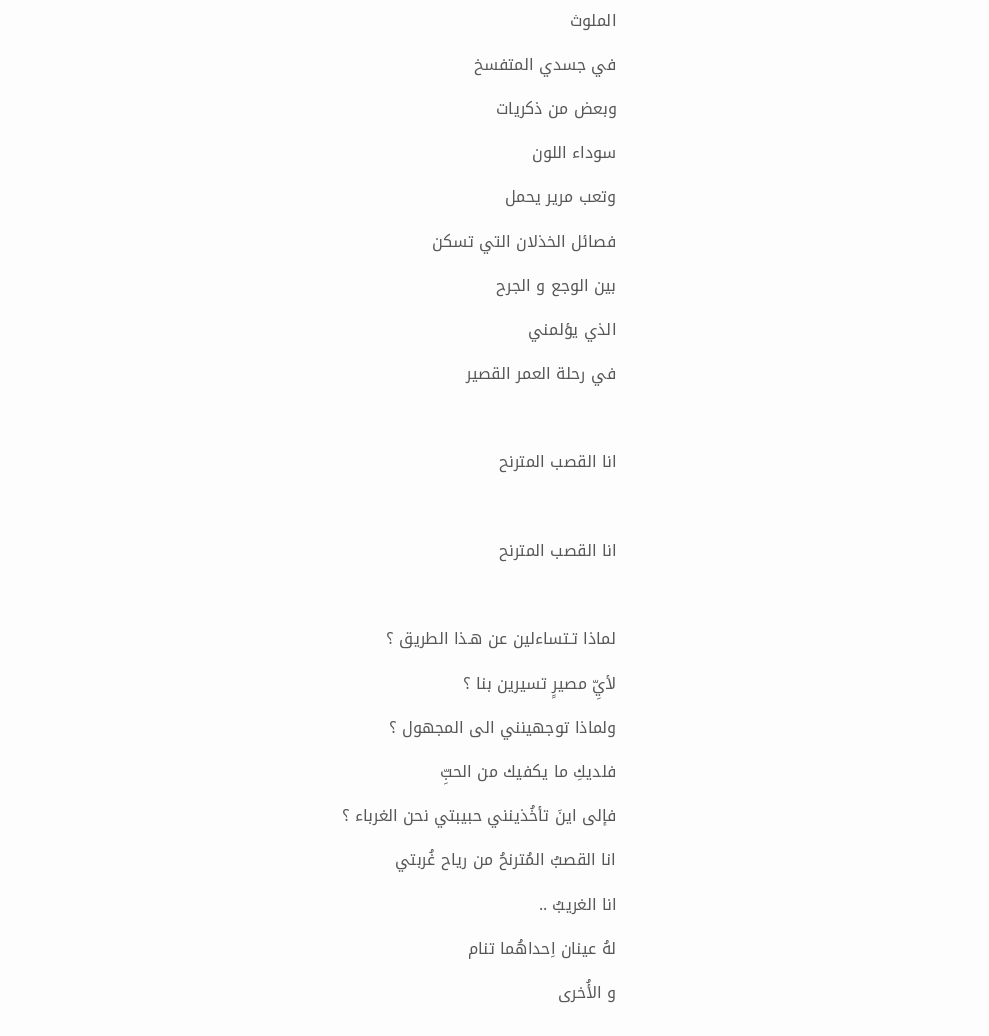الملوث
في جسدي المتفسخ
وبعض من ذكريات
سوداء اللون
وتعب مرير يحمل
فصائل الخذلان التي تسكن
بين الوجع و الجرح
الذي يؤلمني
في رحلة العمر القصير

انا القصب المترنح

انا القصب المترنح

لماذا تـتساءلين عن هـذا الطريق ؟
لأيِّ مصيرٍ تسيرين بنا ؟
ولماذا توجهينني الى المجهول ؟
فلديكِ ما يكفيك من الحبِّ
فإلى اينَ تأخُذينني حبيبتي نحن الغرباء ؟
انا القصبُ المُترنحُ من رياح غُربتي
انا الغريبُ ..
لهُ عينان اِحداهُما تنام
و الأُخرى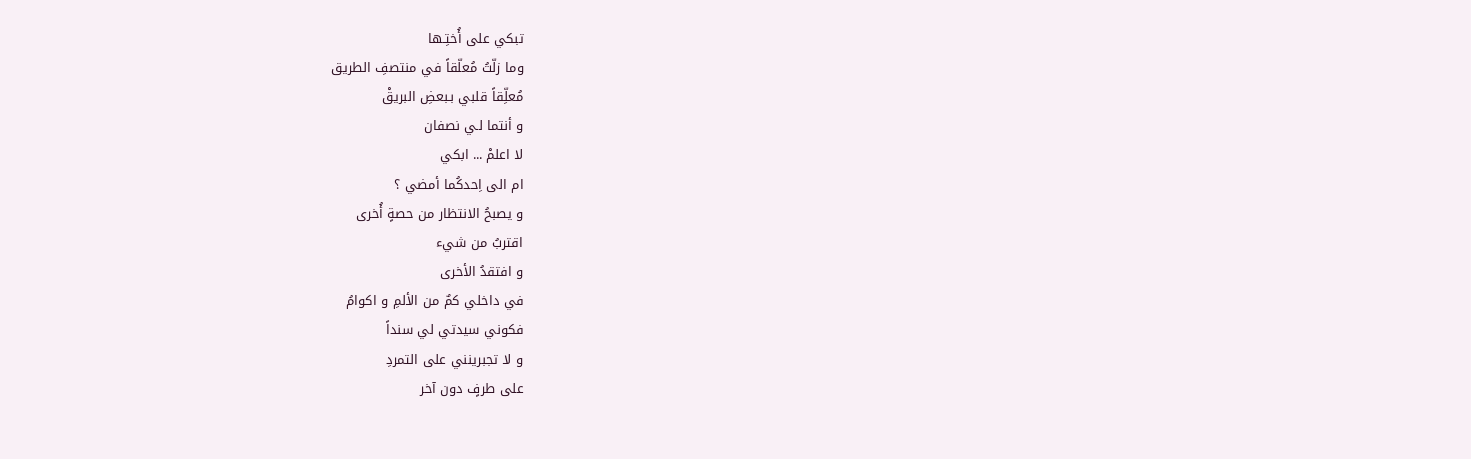تبكي على أُختِـها
وما زلّتُ مُعلّقاً في منتصفِ الطريق
مُعلِّقاً قلبي بـبعضِ البريقْ
و أنتما لـي نصفان
لا اعلمْ ... ابكي
ام الى اِحدكُما أمضي ؟
و يصبحُ الانتظار من حصةٍ أُخرى
اقتربُ من شيء
و افتقدُ الأخرى
في داخلي كمٌ من الألمِ و اكوامُ
فكوني سيدتي لي سنداً
و لا تجبرينني على التمردِ
على طرفٍ دون آخر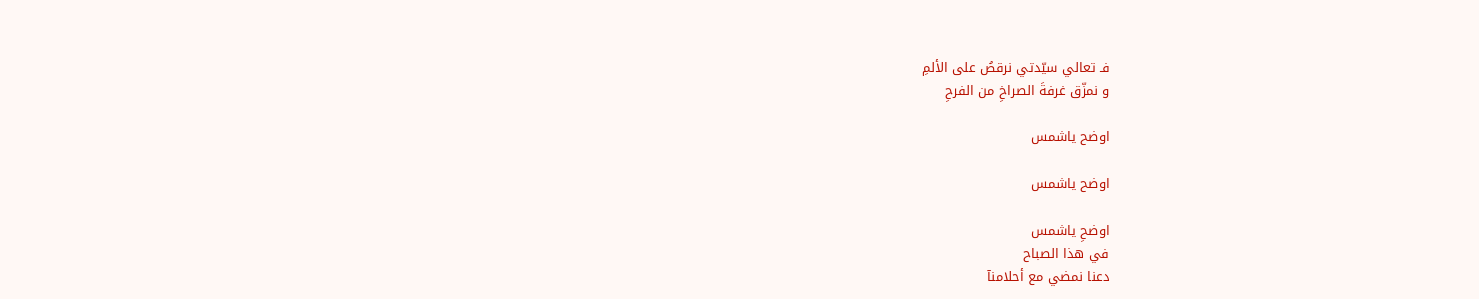فـ تعالي سيّدتي نرقصُ على الألمِ
و نمزّق غرفةَ الصراخِ من الفرحِ

اوضح ياشمس

اوضح ياشمس

اوضحِ ياشمس
في هذا الصباح
دعنا نمضي مع أحلامنآ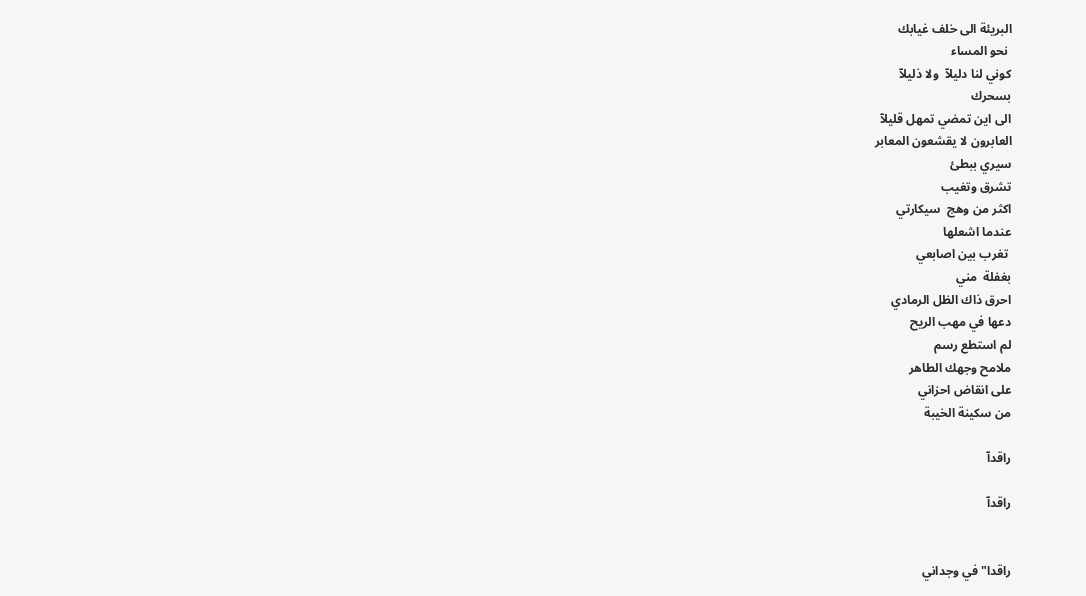البريئة الى خلف غيابك
 نحو المساء
كوني لنا دليلآ  ولا ذليلآ
بسحرك
الى اين تمضي تمهل قليلآ
العابرون لا يقشعون المعابر
سيري ببطئ
تشرق وتغيب
اكثر من وهج  سيكارتي
عندما اشعلها
 تغرب بين اصابعي
بغفلة  مني
احرق ذاك الظل الرمادي
دعها في مهب الريح
لم استطع رسم
ملامح وجهك الطاهر
على انقاض احزاني
من سكينة الخيبة

راقدآ

راقدآ


راقدا" في وجداني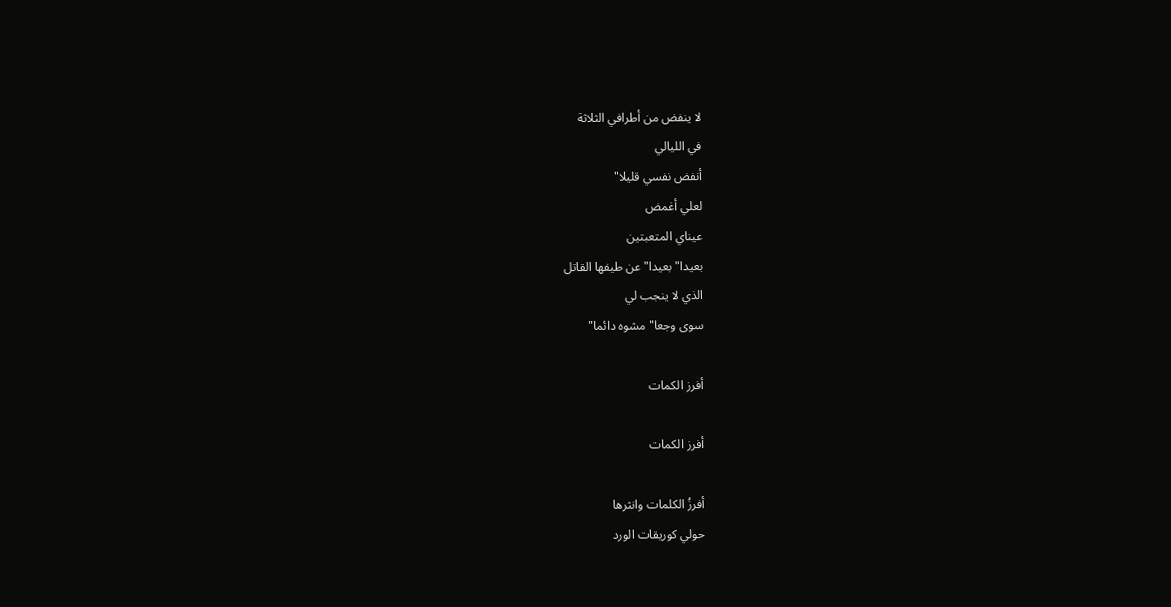لا ينفض من أطرافي الثلاثة
في الليالي
أنفض نفسي قليلا"
لعلي أغمض
عيناي المتعبتين
بعيدا" بعيدا" عن طيفها القاتل
الذي لا ينجب لي
سوى وجعا" مشوه دائما"

أفرز الكمات

أفرز الكمات

أفرزُ الكلمات وانثرها
حولي كوريقات الورد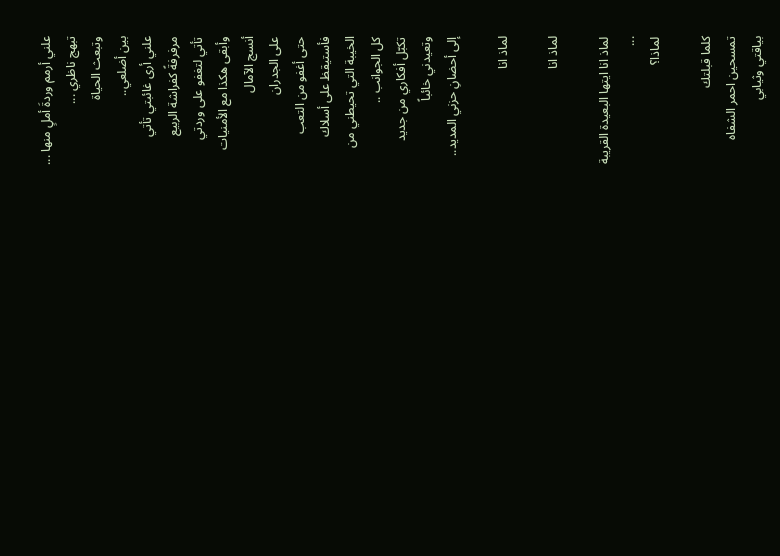علني أرمم وردةَ أملٍ منها ...
تبهج ناظري ...
وتبعث الحياة
بين أضلعي..
علني أرى غائبتي تأتي
مرفرفةً كفراشة الربيع
تأتي لتغفو على وردتي
وأبقى هكذا مع الأمنيات
أنسج الآمال
على الجدران
حتى أغفو من التعب
فأستيقظ على أسلاك
الخيبة التي تحيطني من
كل الجوانب ..
تكبّل أفكاري من جديد
وتعيدني خائباً
إلى أحضانِ حزني المديد..

لماذ انا

لماذ انا

لماذ انا ايتها البعيدة القريبة
...
لماذا؟

كلما قبلتك
تمسحين احمر الشفاه
بياقتي وثيابي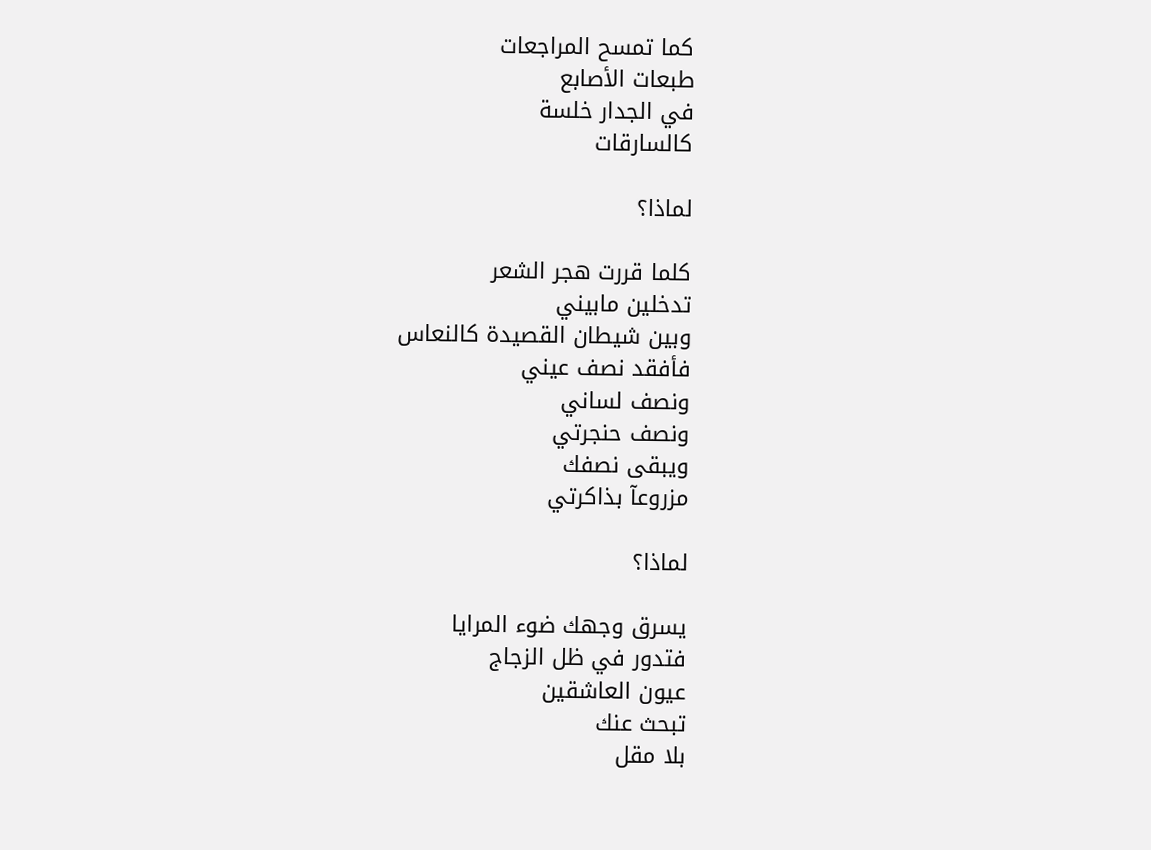كما تمسح المراجعات
طبعات الأصابع
في الجدار خلسة
كالسارقات

لماذا؟

كلما قررت هجر الشعر
تدخلين مابيني
وبين شيطان القصيدة كالنعاس
فأفقد نصف عيني
ونصف لساني
ونصف حنجرتي
ويبقى نصفك
مزروعآ بذاكرتي

لماذا؟

يسرق وجهك ضوء المرايا
فتدور في ظل الزجاج
عيون العاشقين
تبحث عنك
بلا مقل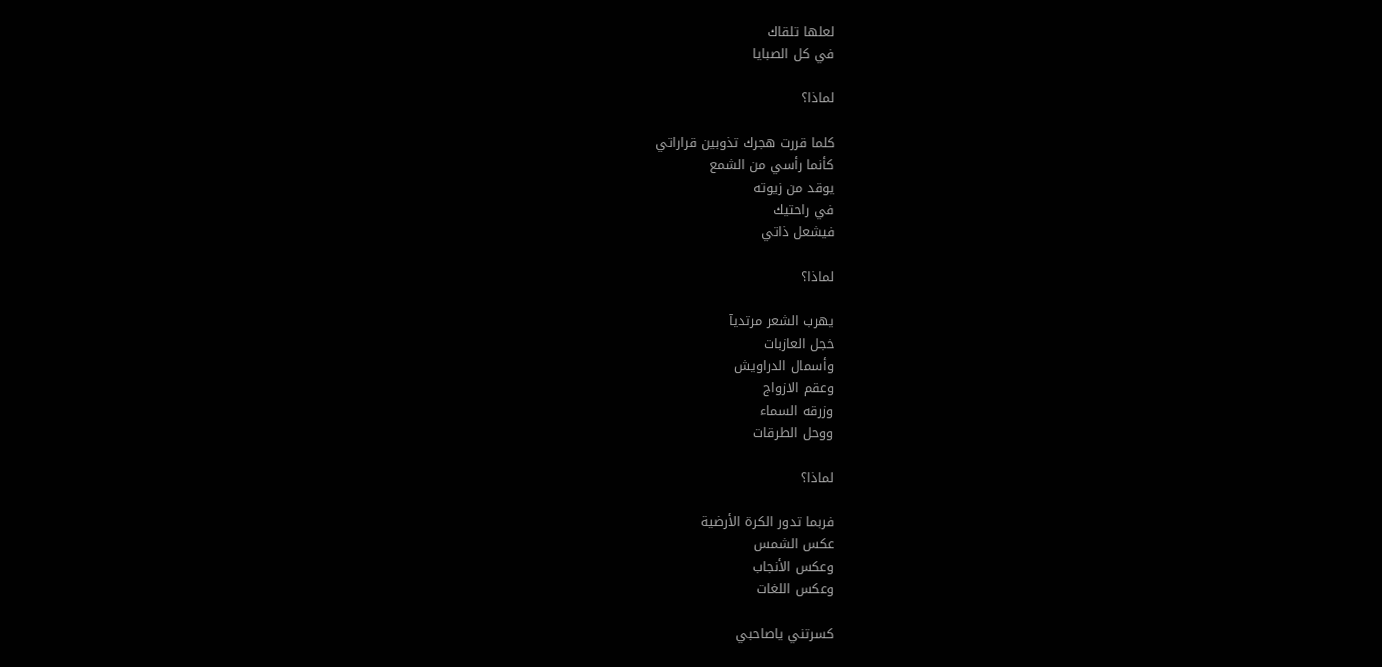لعلها تلقاك
في كل الصبايا

لماذا؟

كلما قررت هجرك تذوبين قراراتي
كأنما رأسي من الشمع
يوقد من زيوته
في راحتيك
فيشعل ذاتي

لماذا؟

يهرب الشعر مرتديآ
خجل العازبات
وأسمال الدراويش
وعقم الازواج
وزرقه السماء
ووحل الطرقات

لماذا؟

فربما تدور الكرة الأرضية
عكس الشمس
وعكس الأنجاب
وعكس اللغات

كسرتني ياصاحبي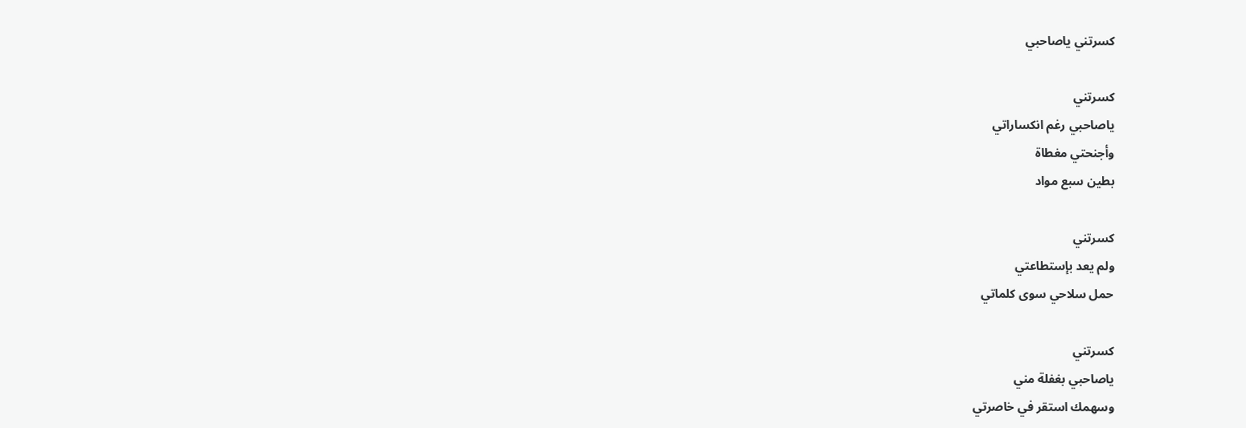كسرتني ياصاحبي

كسرتني
ياصاحبي رغم انكساراتي
وأجنحتي مغطاة
بطين سبع مواد

كسرتني
ولم يعد بإستطاعتي
حمل سلاحي سوى كلماتي

كسرتني
ياصاحبي بغفلة مني
وسهمك استقر في خاصرتي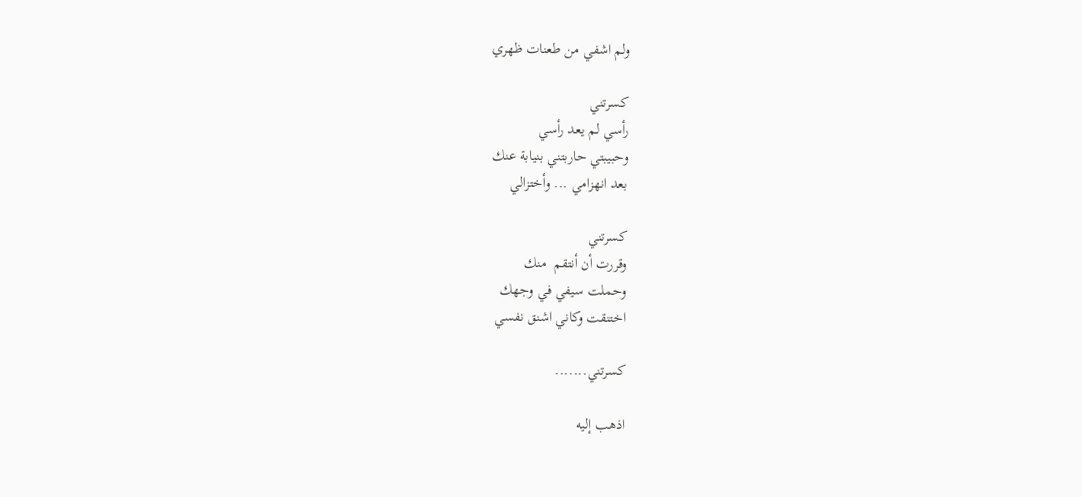ولم اشفي من طعنات ظهري

كسرتني
رأسي لم يعد رأسي
وحبيبتي حاربتني بنيابة عنك
بعد انهزامي ... وأختزالي

كسرتني
وقررت أن أنتقم  منك
وحملت سيفي في وجهك
اختنقت وكاني اشنق نفسي

كسرتني.......

اذهب إليه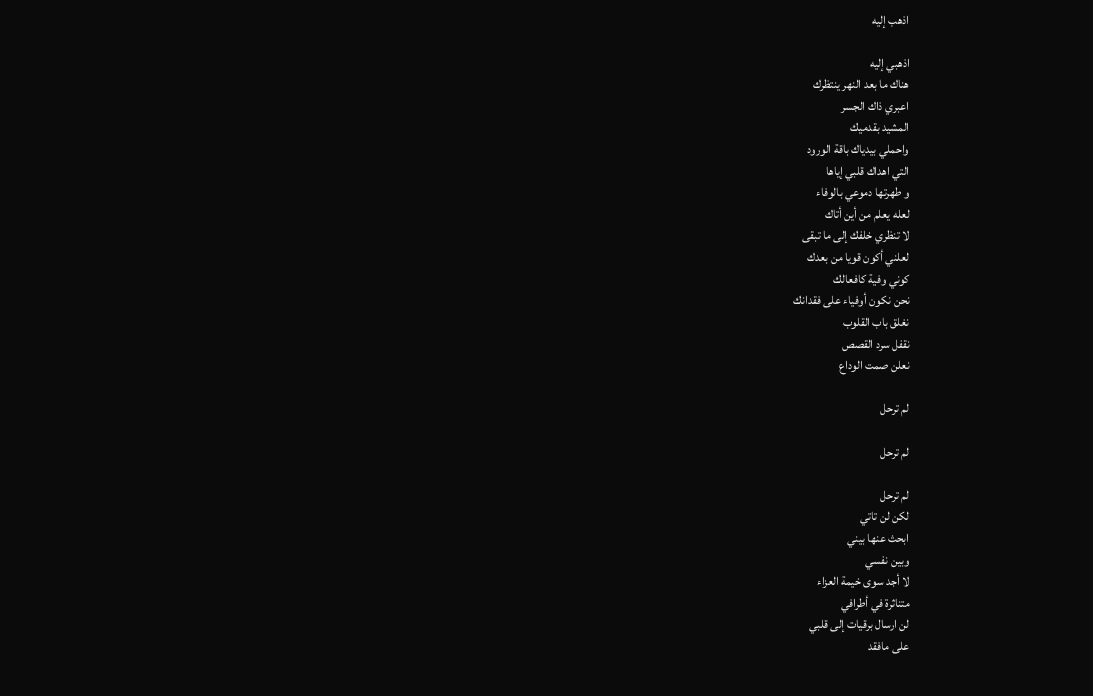اذهب إليه

اذهبي إليه
هناك ما بعد النهر ينتظرك
اعبري ذاك الجسر
المشيد بقدميك
واحملي بيدياك باقة الورود
التي اهداك قلبي إياها
و طهرتها دموعي بالوفاء
لعله يعلم من أين أتاك
لا تنظري خلفك إلى ما تبقى
لعلني أكون قويا من بعدك
كوني وفية كافعالك
نحن نكون أوفياء على فقدانك
نغلق باب القلوب
نقفل سرد القصص
نعلن صمت الوداع

لم ترحل

لم ترحل

لم ترحل
لكن لن تاتي
ابحث عنها بيني
وبين نفسي
لا أجد سوى خيمة العزاء
متناثرة في أطرافي
لن ارسال برقيات إلى قلبي
على مافقد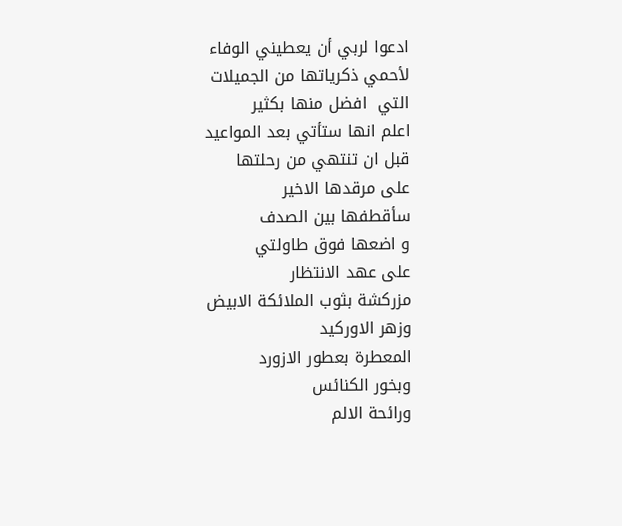ادعوا لربي أن يعطيني الوفاء
لأحمي ذكرياتها من الجميلات
التي  افضل منها بكثير
اعلم انها ستأتي بعد المواعيد
قبل ان تنتهي من رحلتها
على مرقدها الاخير
سأقطفها بين الصدف
و اضعها فوق طاولتي
على عهد الانتظار
مزركشة بثوب الملائكة الابيض
وزهر الاوركيد
المعطرة بعطور الازورد
وبخور الكنائس
ورائحة الالم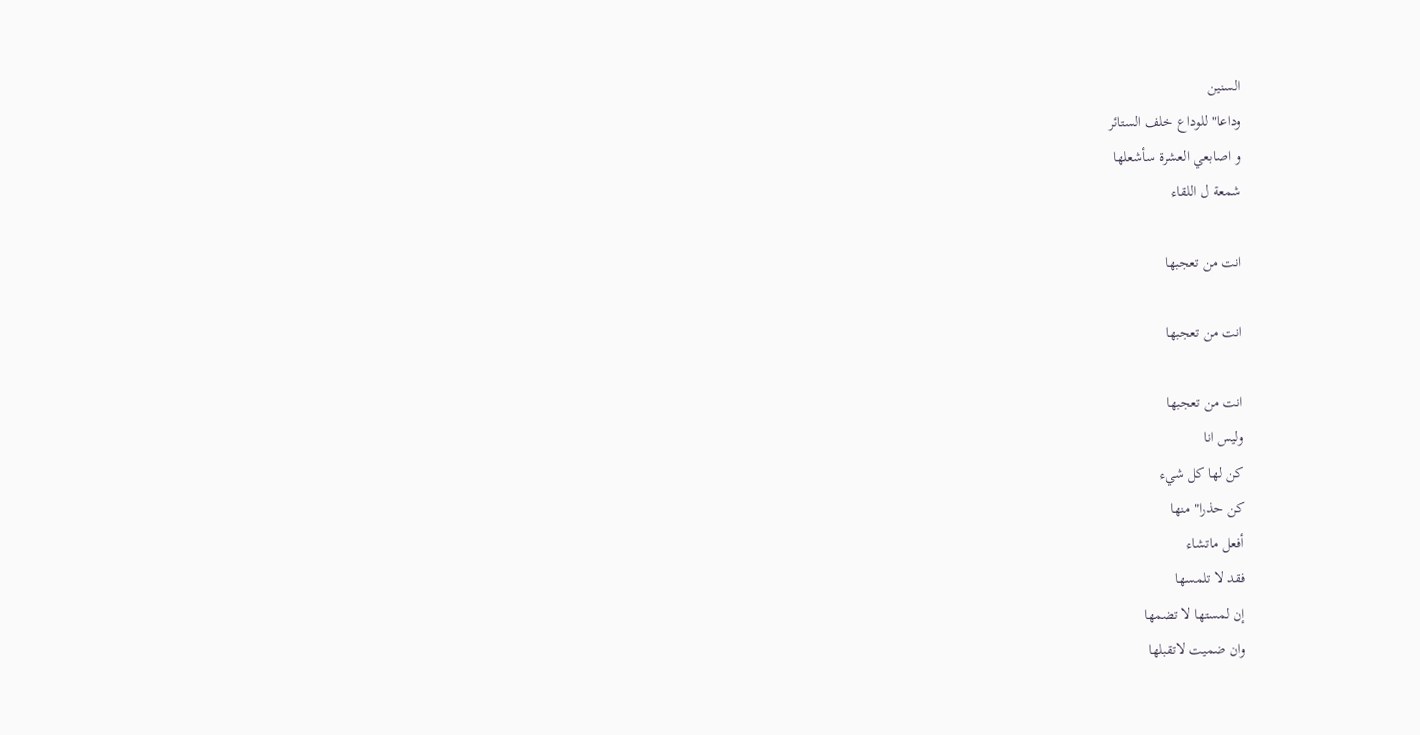السنين
وداعا" للوداع خلف الستائر
و اصابعي العشرة سأشعلها
شمعة ل اللقاء

انت من تعجبها

انت من تعجبها

انت من تعجبها
وليس انا
كن لها كل شيء
كن حذرا" منها
أفعل ماتشاء
فقد لا تلمسها
إن لمستها لا تضمها
وان ضميت لاتقبلها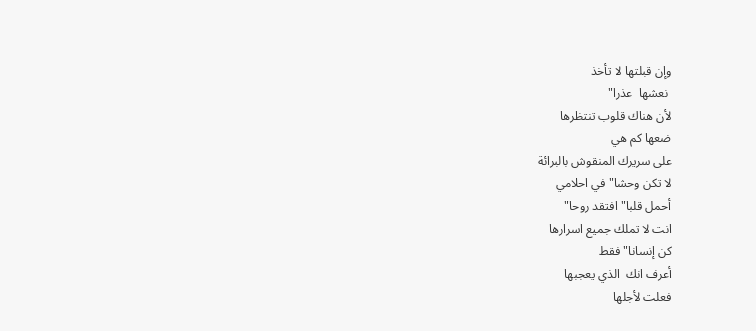وإن قبلتها لا تأخذ
 نعشها  عذرا"
لأن هناك قلوب تنتظرها
ضعها كم هي
على سريرك المنقوش بالبرائة
لا تكن وحشا" في احلامي
أحمل قلبا" افتقد روحا"
انت لا تملك جميع اسرارها
كن إنسانا" فقط
أعرف انك  الذي يعجبها
فعلت لأجلها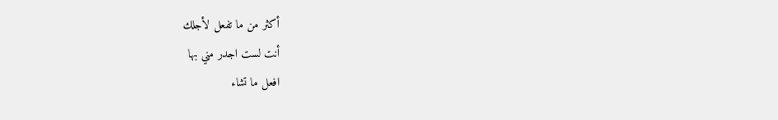أكثر من ما تفعل لأجلك
أنت لست اجدر مني بها
افعل ما تشاء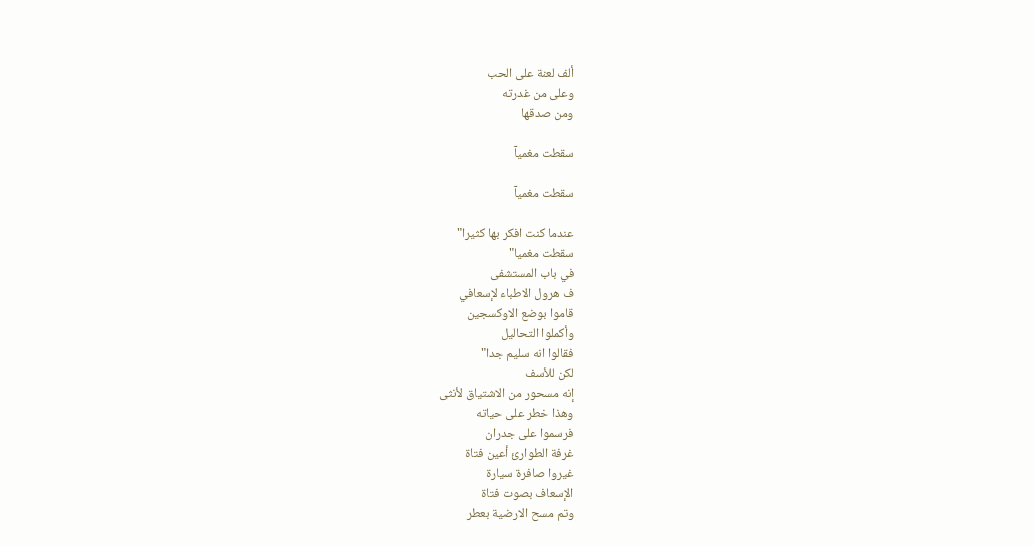ألف لعنة على الحب
وعلى من غدرته
ومن صدقها

سقطت مغميآ

سقطت مغميآ

عندما كنت افكر بها كثيرا"
سقطت مغميا"
في باب المستشفى
ف هرول الاطباء لإسعافي
قاموا بوضع الاوكسجين
وأكملوا التحاليل
فقالوا انه سليم جدا"
لكن للأسف
إنه مسحور من الاشتياق لأنثى
وهذا خطر على حياته
فرسموا على جدران
غرفة الطوارئ أعين فتاة
غيروا صافرة سيارة
الإسعاف بصوت فتاة
وتم مسح الارضية بعطر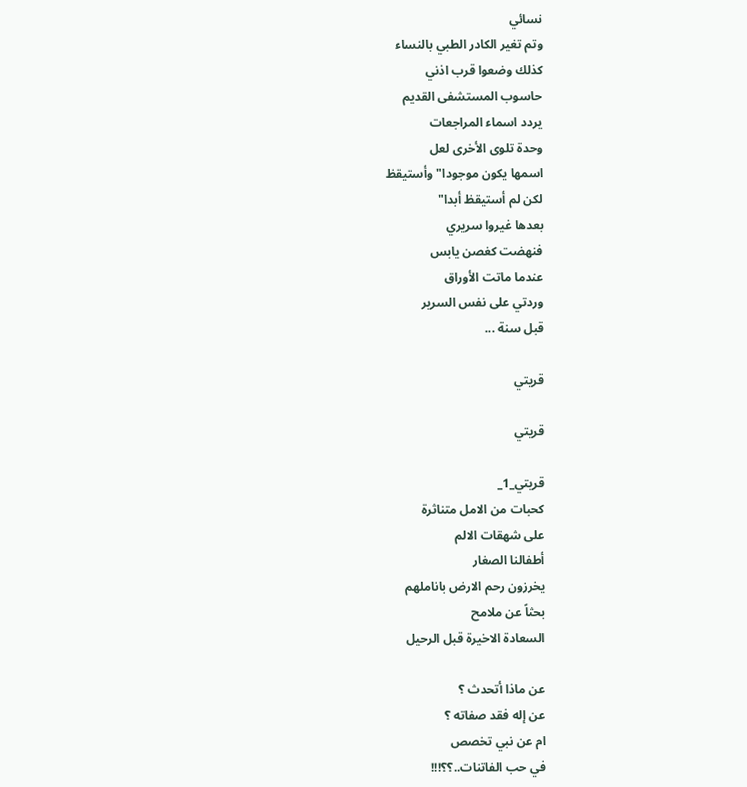نسائي
وتم تغير الكادر الطبي بالنساء
كذلك وضعوا قرب اذني
حاسوب المستشفى القديم
يردد اسماء المراجعات
وحدة تلوى الأخرى لعل
اسمها يكون موجودا" وأستيقظ
لكن لم أستيقظ أبدا"
بعدها غيروا سريري
فنهضت كغصن يابس
عندما ماتت الأوراق
وردتي على نفس السرير
قبل سنة ...

قريتي

قريتي

قريتي_1_
كحبات من الامل متناثرة
على شهقات الالم
أطفالنا الصغار
يخرزون رحم الارض باناملهم
بحثاً عن ملامح
السعادة الاخيرة قبل الرحيل

عن ماذا أتحدث ؟
عن إله فقد صفاته ؟
ام عن نبي تخصص
في حب الفاتنات..؟؟!!!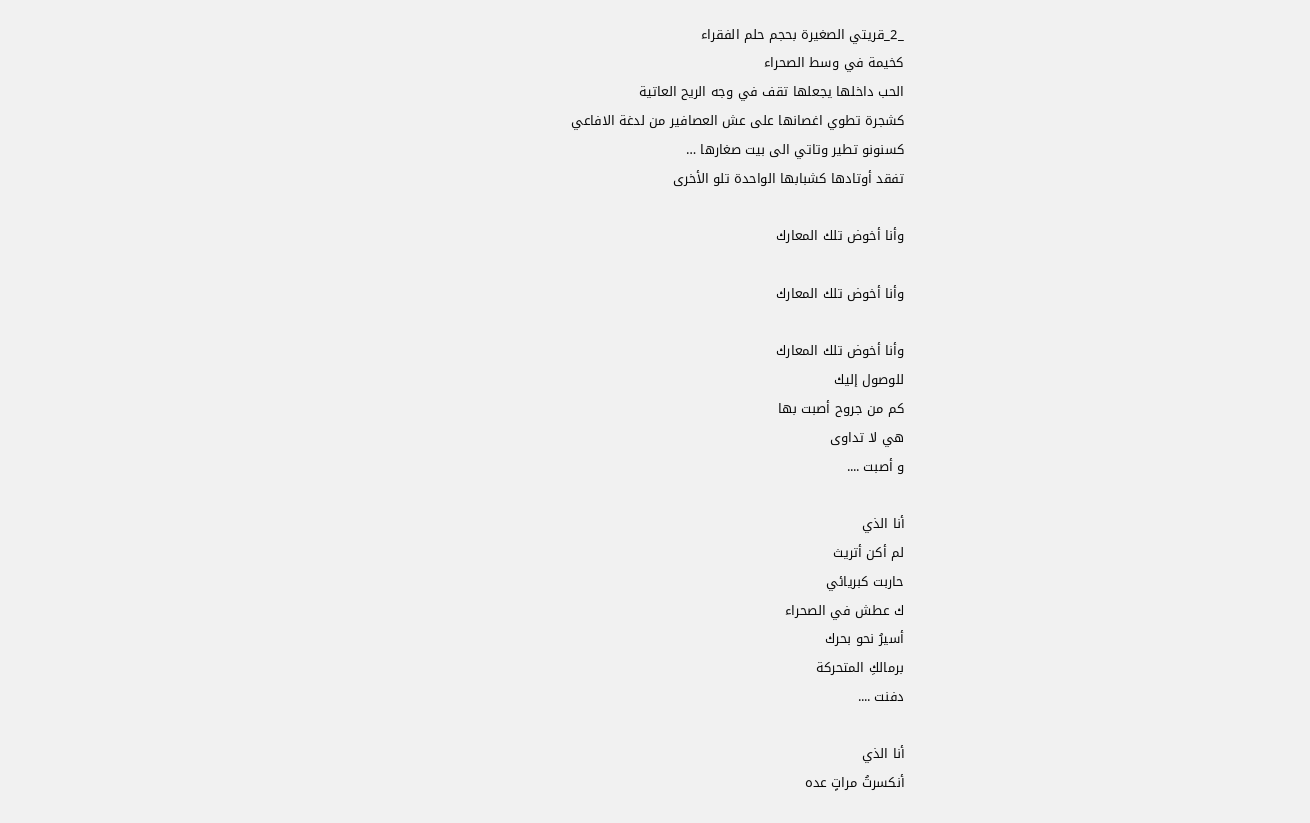_2_قريتي الصغيرة بحجم حلم الفقراء
كخيمة في وسط الصحراء
الحب داخلها يجعلها تقف في وجه الريح العاتية
كشجرة تطوي اغصانها على عش العصافير من لدغة الافاعي
كسنونو تطير وتاتي الى بيت صغارها …
تفقد أوتادها كشبابها الواحدة تلو الأخرى

وأنا أخوض تلك المعارك

وأنا أخوض تلك المعارك

وأنا أخوض تلك المعارك
للوصول إليك
كم من جروح أصبت بها
هي لا تداوى
و أصبت ....

أنا الذي
لم أكن أتريث
حاربت كبريائي
ك عطش في الصحراء
أسيرُ نحو بحرك
برمالكِ المتحركة
دفنت ....

أنا الذي
أنكسرتُ مراتٍ عده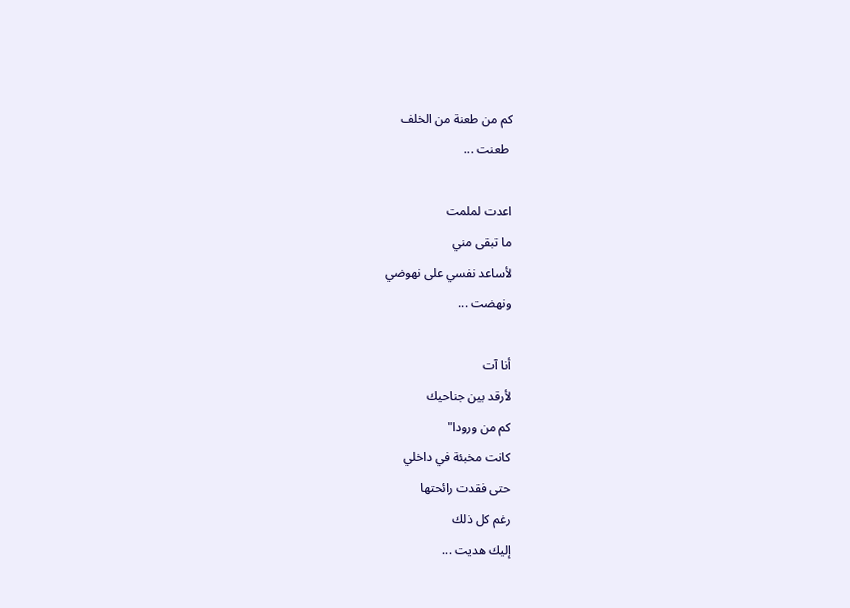كم من طعنة من الخلف
 طعنت ...

اعدت لملمت
ما تبقى مني
لأساعد نفسي على نهوضي
ونهضت ...

أنا آت
لأرقد بين جناحيك
كم من ورودا"
كانت مخبئة في داخلي
حتى فقدت رائحتها
رغم كل ذلك
إليك هديت ...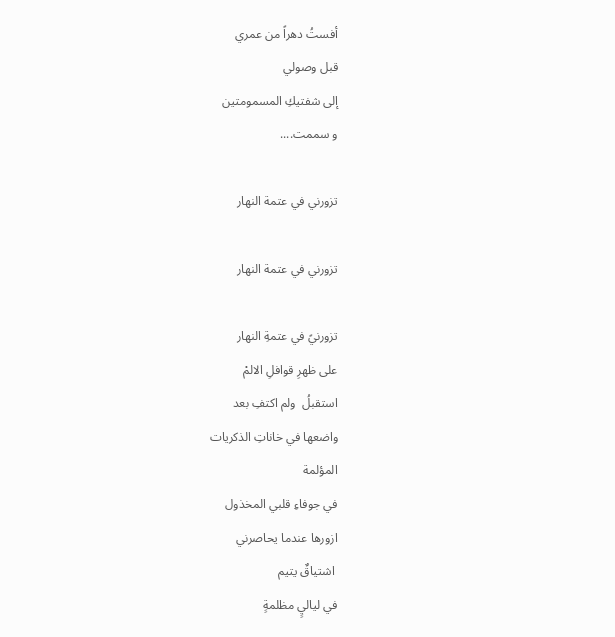أفستُ دهراً من عمري
قبل وصولي
إلى شفتيكِ المسمومتين
و سممت....

تزورني في عتمة النهار

تزورني في عتمة النهار

تزورنيً في عتمةِ النهار
على ظهرِ قوافلِ الالمْ
استقبلُ  ولم اكتفِ بعد
واضعها في خاناتِ الذكريات
المؤلمة
في جوفاءِ قلبي المخذول
ازورها عندما يحاصرني
 اشتياقٌ يتيم
في لياليٍ مظلمةٍ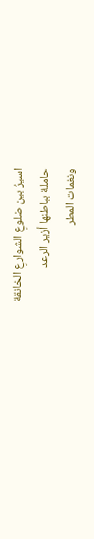اسيرُ بين ضلوعِ الشوارعِ الخانقة
حاملة بباطنها أزير الرعد
ونغمات المطر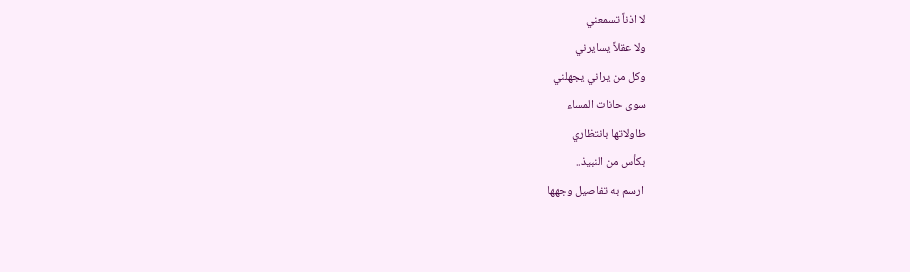لا اذناً تسمعني
ولا عقلاً يسايرني
وكل من يراني يجهلني
سوى حانات المساء
طاولاتها بانتظاري
بكأس من النبيذ..
 ارسم به تفاصيل وجهها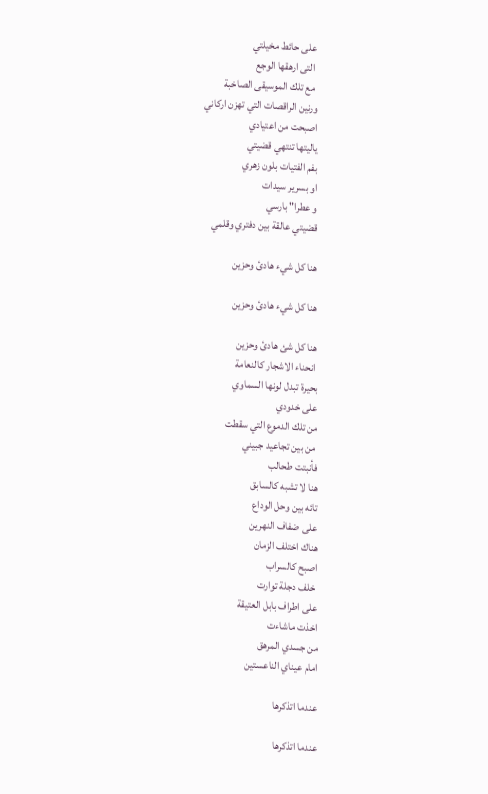على حائط مخيلتي
 التى ارهقها الوجع
 مع تلك الموسيقى الصاخبة
ورنين الراقصات التي تهزن اركاني
اصبحت من اعتيادي
ياليتها تنتهي قضيتي
بفم الفتيات بلون زهري
او بسرير سيدات
و عطرا" بارسي
قضيتي عالقة بين دفتري وقلمي

هنا كل شيء هادئ وحزين

هنا كل شيء هادئ وحزين

هنا كل شئ هادئ وحزين
 انحناء الاشجار كالنعامة
بحيرة تبدل لونها السماوي
على خدودي
من تلك الدموع التي سقطت
 من بين تجاعيد جبيني
فأنبتت طحالب
هنا لا تشبه كالسابق
تائه بين وحل الوداع
على ضفاف النهرين
هناك اختلف الزمان
اصبح كالسراب
 خلف دجلة توارت
على اطراف بابل العتيقة
اخذت ماشاءت
من جسدي المرهق
امام عيناي الناعستين

عندما اتذكرها

عندما اتذكرها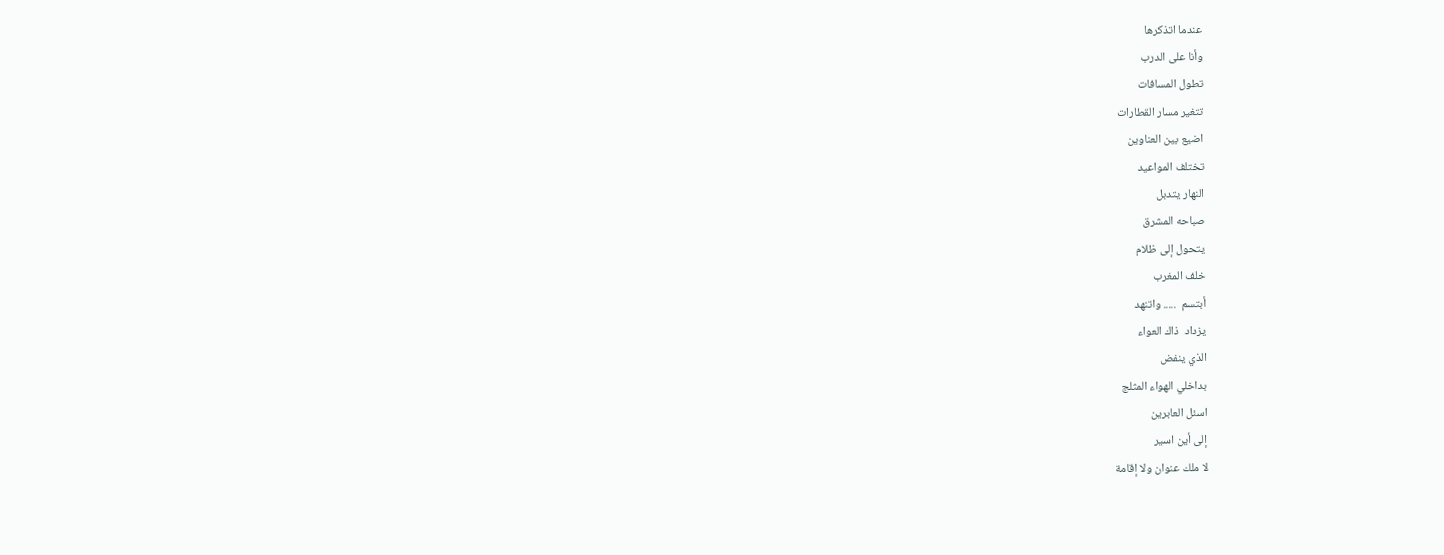عندما اتذكرها
وأنا على الدرب
تطول المسافات
تتغير مسار القطارات
اضيع بين العناوين
تختلف المواعيد
النهار يتدبل
صباحه المشرق
يتحول إلى ظلام
خلف المغرب
أبتسم  ..... واتنهد
يزداد  ذاك العواء
الذي ينفض
بداخلي الهواء المثلج
اسئل العابرين
إلى أين اسير
لا ملك عنوان ولا إقامة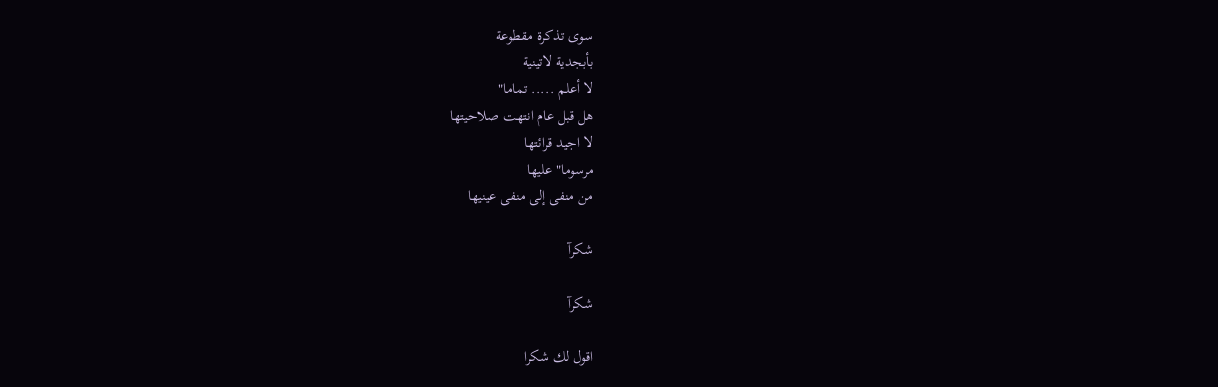سوى تذكرة مقطوعة
بأبجدية لاتينية
لا أعلم ..... تماما"
هل قبل عام انتهت صلاحيتها
لا اجيد قرائتها
مرسوما" عليها
من منفى إلى منفى عينيها

شكرآ

شكرآ

اقول لك شكرا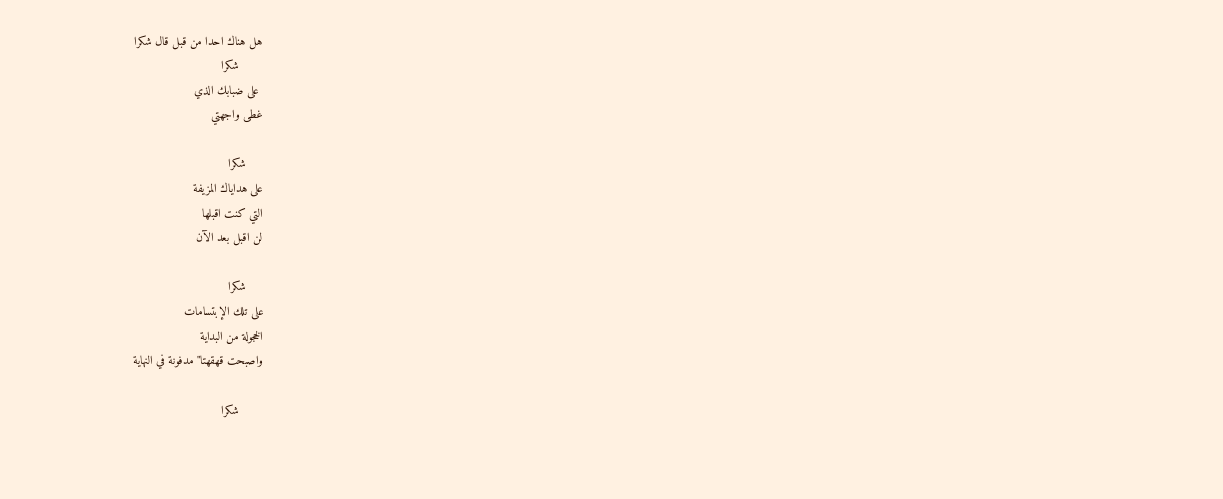هل هناك احدا من قبل قال شكرا
       شكرا
 على ضبابك الذي
غطى واجهتي

     شكرا
على هداياك المزيفة
التي كنت اقبلها
لن اقبل بعد الآن

     شكرا
على تلك الإبتسامات
الخجولة من البداية
واصبحت قهقهتا" مدفونة في النهاية

       شكرا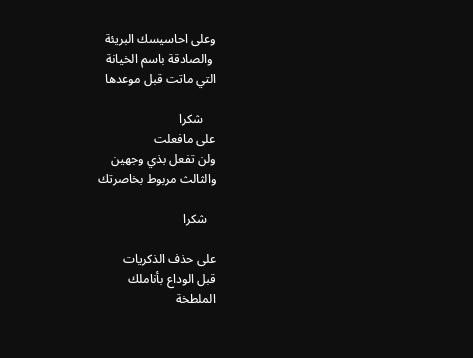وعلى احاسيسك البريئة
 والصادقة باسم الخيانة
التي ماتت قبل موعدها

    شكرا
على مافعلت
ولن تفعل بذي وجهين
والثالث مربوط بخاصرتك

   شكرا

على حذف الذكريات
قبل الوداع بأناملك
الملطخة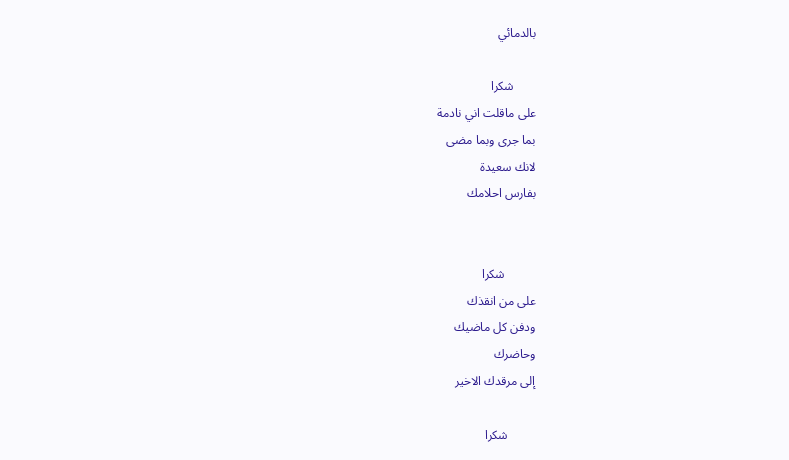بالدمائي

       شكرا
على ماقلت اني نادمة
بما جرى وبما مضى
لانك سعيدة
بفارس احلامك


          شكرا
على من انقذك
ودفن كل ماضيك
وحاضرك
إلى مرقدك الاخير

         شكرا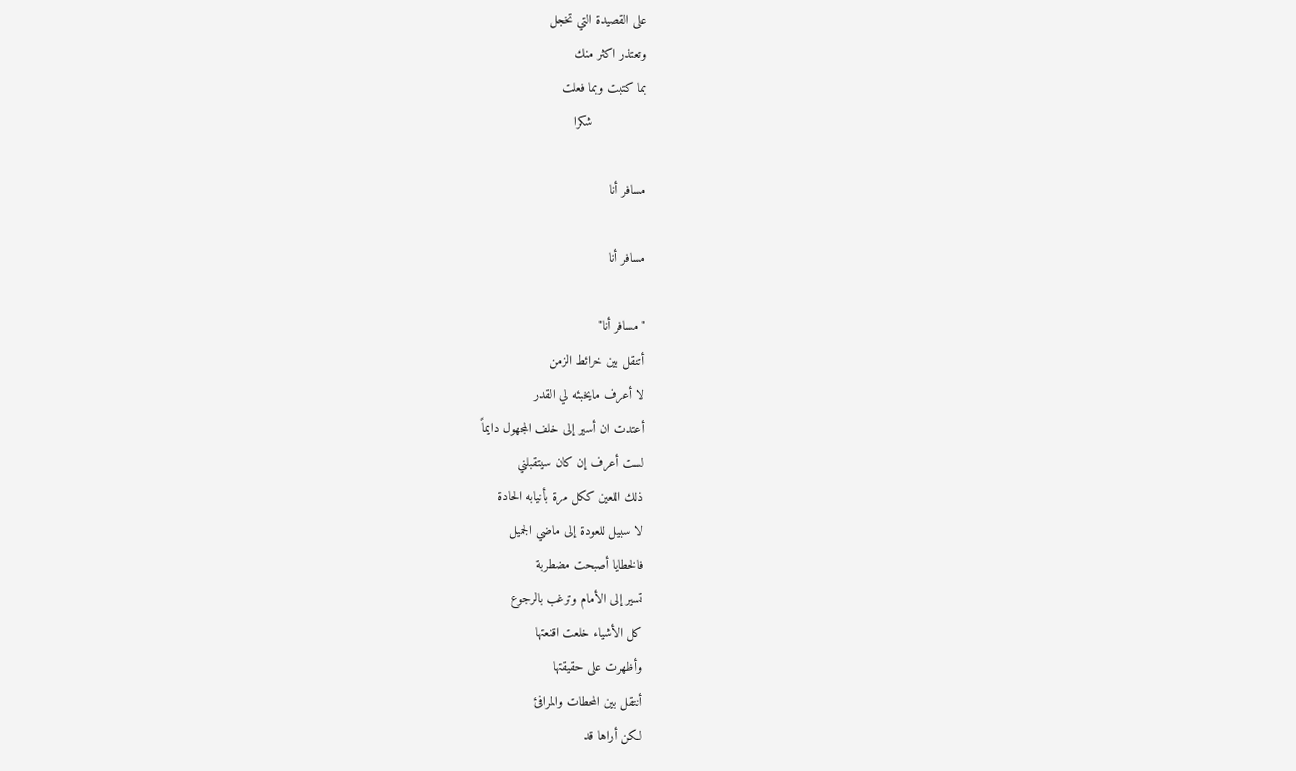على القصيدة التي تخجل
وتعتذر اكثر منك
بما كتبت وبما فعلت
              شكرا

مسافر أنا

مسافر أنا

"مسافر أنا"
أتنقل بين خرائط الزمن
لا أعرف مايخبئه لي القدر
أعتدت ان أسير إلى خلف المجهول دايماً
لست أعرف إن كان سيتقبلني
ذلك اللعين ككل مرة بأنيابه الحادة
لا سبيل للعودة إلى ماضي الجميل
فالخطايا أصبحت مضطربة
تسير إلى الأمام وترغب بالرجوع
كل الأشياء خلعت اقنعتها
وأظهرت على حقيقتها
أنتقل بين المحطات والمرافئ
لكن أراها قد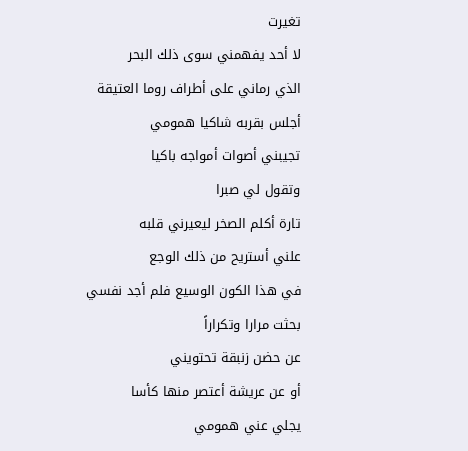تغيرت
لا أحد يفهمني سوى ذلك البحر
الذي رماني على أطراف روما العتيقة
أجلس بقربه شاكيا همومي
تجيبني أصوات أمواجه باكيا
وتقول لي صبرا
تارة أكلم الصخر ليعيرني قلبه
علني أستريح من ذلك الوجع
في هذا الكون الوسيع فلم أجد نفسي
بحثت مرارا وتكراراً
عن حضن زنبقة تحتويني
أو عن عريشة أعتصر منها كأسا
يجلي عني همومي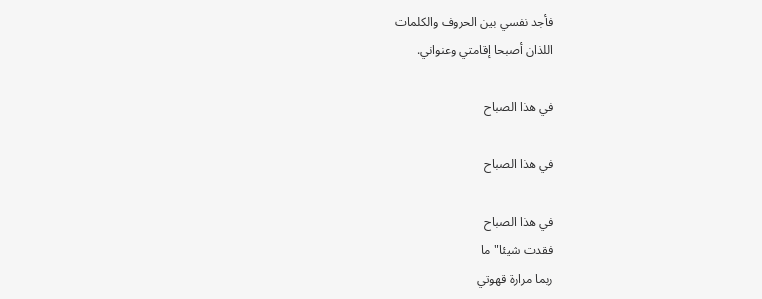فأجد نفسي بين الحروف والكلمات
اللذان أصبحا إقامتي وعنواني.

في هذا الصباح

في هذا الصباح

في هذا الصباح
فقدت شيئا" ما
ربما مرارة قهوتي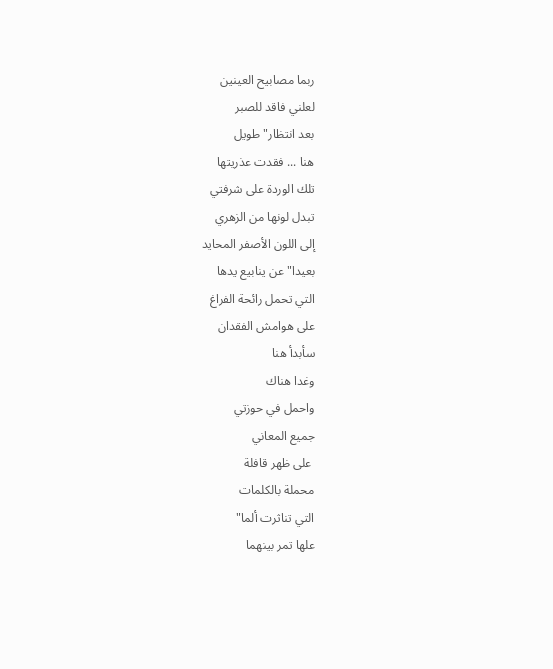ربما مصابيح العينين
لعلني فاقد للصبر
بعد انتظار" طويل
هنا ... فقدت عذريتها
تلك الوردة على شرفتي
تبدل لونها من الزهري
إلى اللون الأصفر المحايد
بعيدا" عن ينابيع يدها
التي تحمل رائحة الفراغ
على هوامش الفقدان
سأبدأ هنا
وغدا هناك
واحمل في حوزتي
جميع المعاني
 على ظهر قافلة
محملة بالكلمات
التي تناثرت ألما"
علها تمر بينهما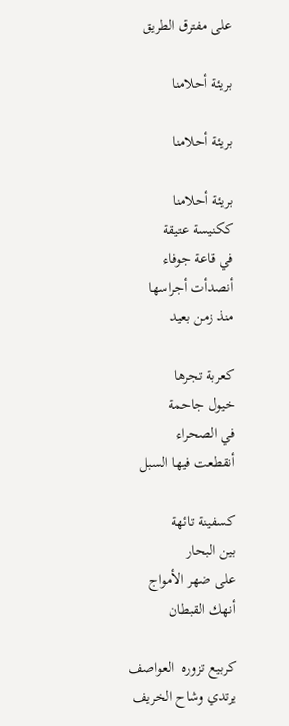على مفترق الطريق

بريئة أحلامنا

بريئة أحلامنا

بريئة أحلامنا
ككنيسة عتيقة
في قاعة جوفاء
أنصدأت أجراسها
منذ زمن بعيد

كعربة تجرها
خيول جاحمة
في الصحراء
أنقطعت فيها السبل

كسفينة تائهة
بين البحار
على ضهر الأمواج
أنهك القبطان

كربيع تزوره  العواصف
يرتدي وشاح الخريف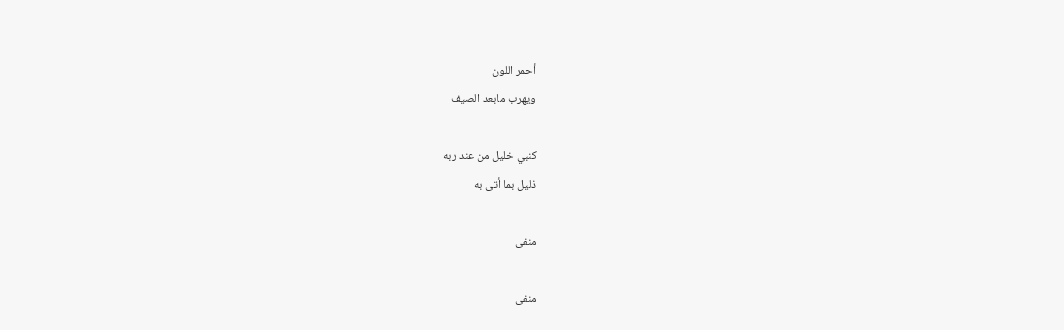أحمر اللون
ويهرب مابعد الصيف

كنبي خليل من عند ربه
ذليل بما أتى به

منفى

منفى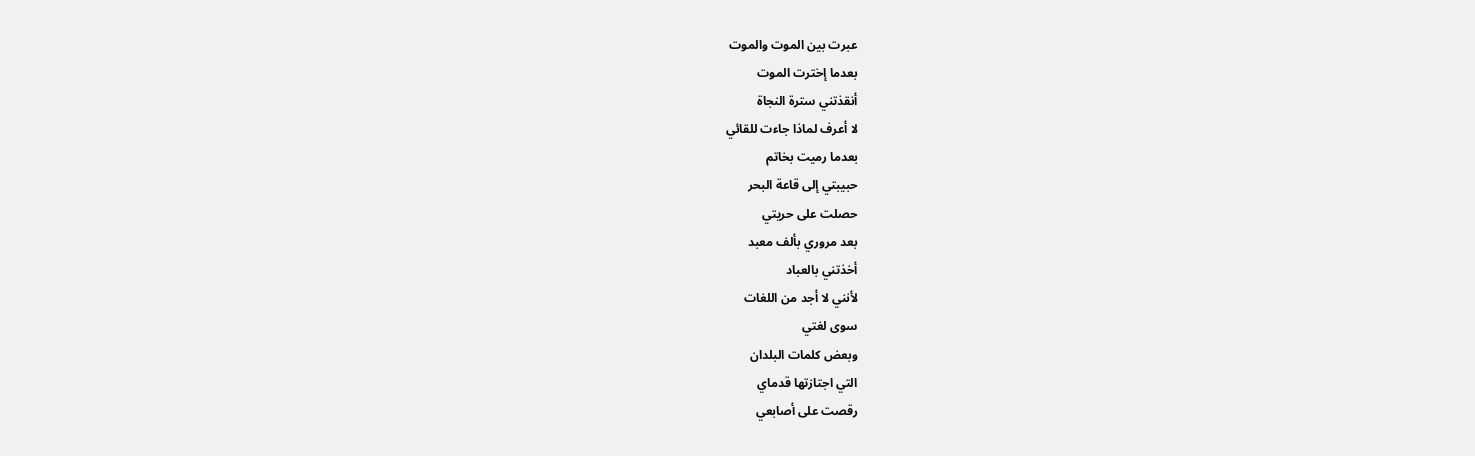عبرت بين الموت والموت
بعدما إخترت الموت
أنقذتني سترة النجاة
لا أعرف لماذا جاءت للقائي
بعدما رميت بخاتم
حبيبتي إلى قاعة البحر
حصلت على حريتي
بعد مروري بألف معبد
أخذتني بالعباد
لأنني لا أجد من اللغات
سوى لغتي
وبعض كلمات البلدان
التي اجتازتها قدماي
رقصت على أصابعي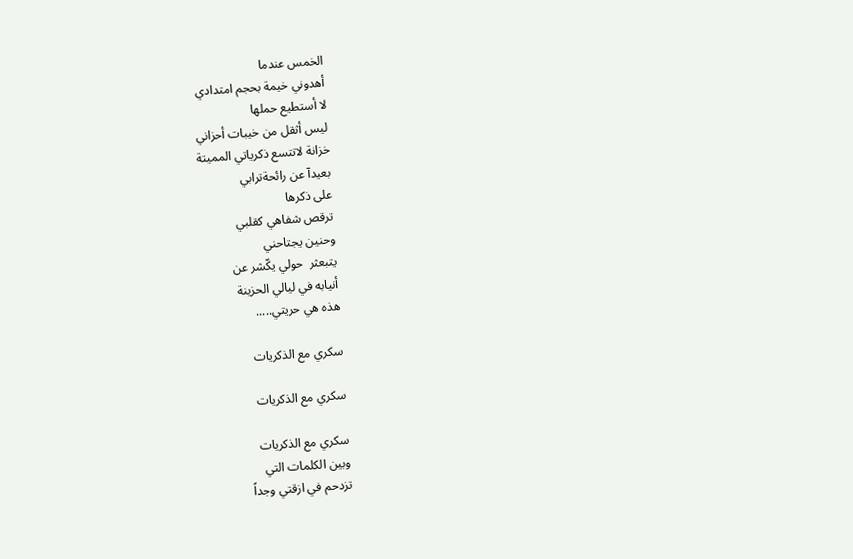الخمس عندما
أهدوني خيمة بحجم امتدادي
لا أستطيع حملها
ليس أثقل من خيبات أحزاني
خزانة لاتتسع ذكرياتي المميتة
بعيدآ عن رائحةترابي
على ذكرها
ترقص شفاهي كقلبي
وحنين يجتاحني
يتبعثر  حولي يكّشر عن
أنيابه في ليالي الحزينة
هذه هي حريتي.....

سكري مع الذكريات

سكري مع الذكريات

سكري مع الذكريات
وبين الكلمات التي
تزدحم في ازقتي وجداً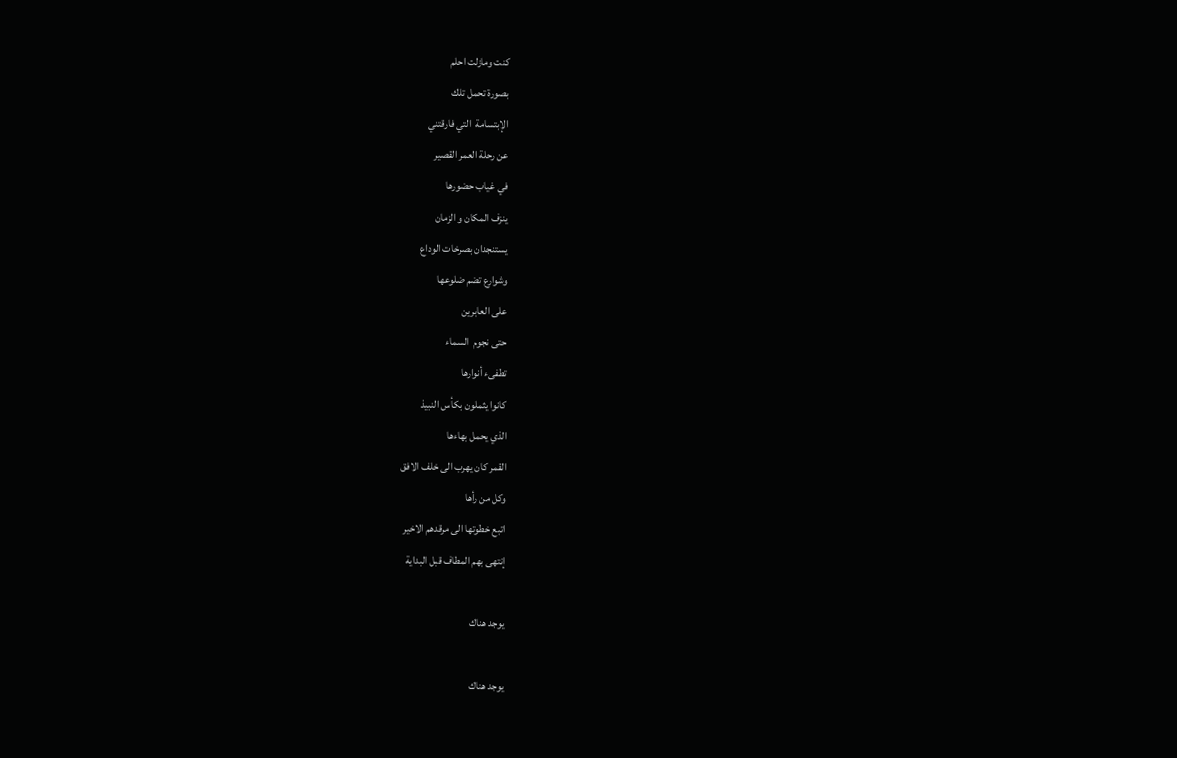كنت ومازلت احلم
بصورة تحمل تلك
الإبتسامة  التي فارقتني
عن رحلة العمر القصير
في غياب حضورها
ينزف المكان و الزمان
يستنجدان بصرخات الوداع
وشوارع تضم ضلوعها
على العابرين
حتى نجوم  السماء
تطفىء أنوارها
كانوا يثملون بكأس النبيذ
الذي يحمل بهاءها
القمر كان يهرب الى خلف الافق
وكل من رأها
اتبع خطوتها الى مرقدهم الاخير
إنتهى بهم المطاف قبل البداية

يوجد هناك

يوجد هناك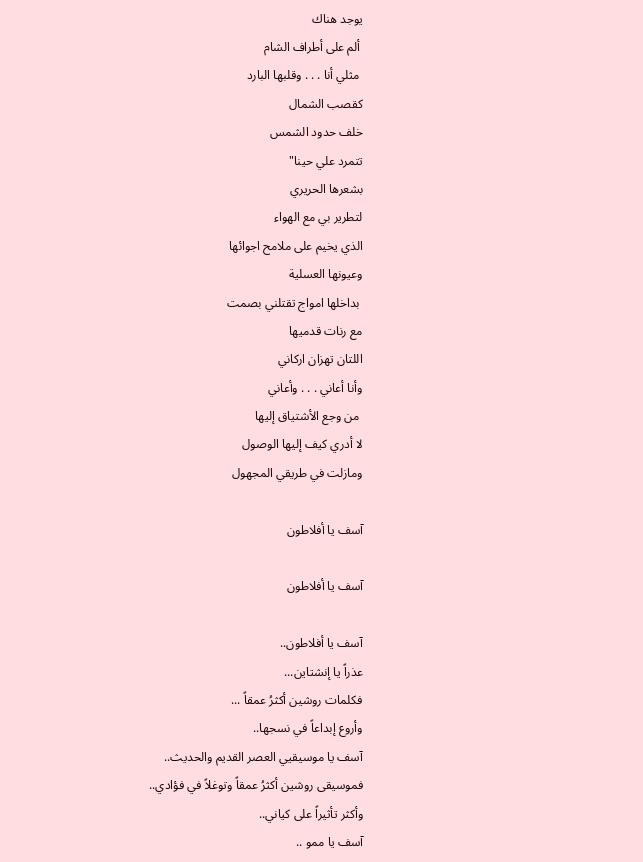يوجد هناك
 ألم على أطراف الشام
 مثلي أنا . . . وقلبها البارد
كقصب الشمال
خلف حدود الشمس
تتمرد علي حينا"
بشعرها الحريري
لتطرير بي مع الهواء
الذي يخيم على ملامح اجوائها
وعيونها العسلية
 بداخلها امواج تقتلني بصمت
مع رنات قدميها
اللتان تهزان اركاني
وأنا أعاني . . . وأعاني
 من وجع الأشتياق إليها
لا أدري كيف إليها الوصول
ومازلت في طريقي المجهول

آسف يا أفلاطون

آسف يا أفلاطون

آسف يا أفلاطون..
عذراً يا إنشتاين...
فكلمات روشين أكثرُ عمقاً ...
وأروع إبداعاً في نسجها..
آسف يا موسيقيي العصر القديم والحديث..
فموسيقى روشين أكثرُ عمقاً وتوغلاً في فؤادي..
وأكثر تأثيراً على كياني..
آسف يا ممو ..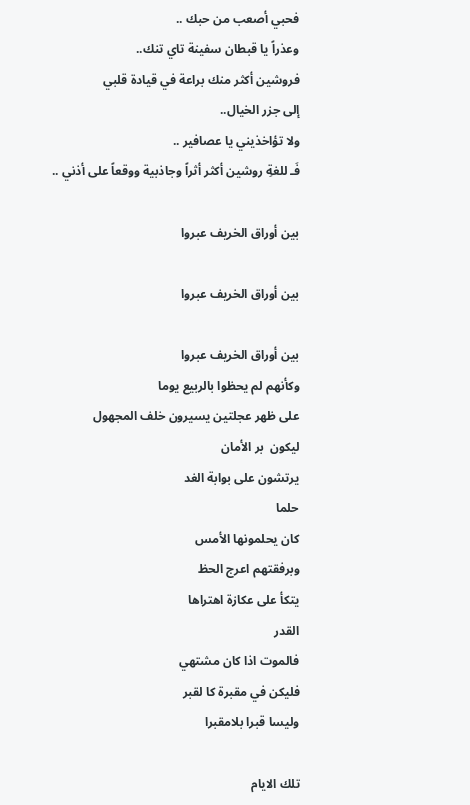فحبي أصعب من حبك ..
وعذراً يا قبطان سفينة تاي تنك..
فروشين أكثر منك براعة في قيادة قلبي
إلى جزر الخيال..
ولا تؤاخذيني يا عصافير ..
فَـ للغةِ روشين أكثر أثراً وجاذبية ووقعاً على أذني ..

بين أوراق الخريف عبروا

بين أوراق الخريف عبروا

بين أوراق الخريف عبروا
وكأنهم لم يحظوا بالربيع يوما
على ظهر عجلتين يسيرون خلف المجهول
ليكون  بر الأمان
يرتشون على بوابة الغد
حلما
كان يحلمونها الأمس
وبرفقتهم اعرج الحظ
يتكأ على عكازة اهتراها
القدر
فالموت اذا كان مشتهي
فليكن في مقبرة كا لقبر
وليسا قبرا بلامقبرا

تلك الايام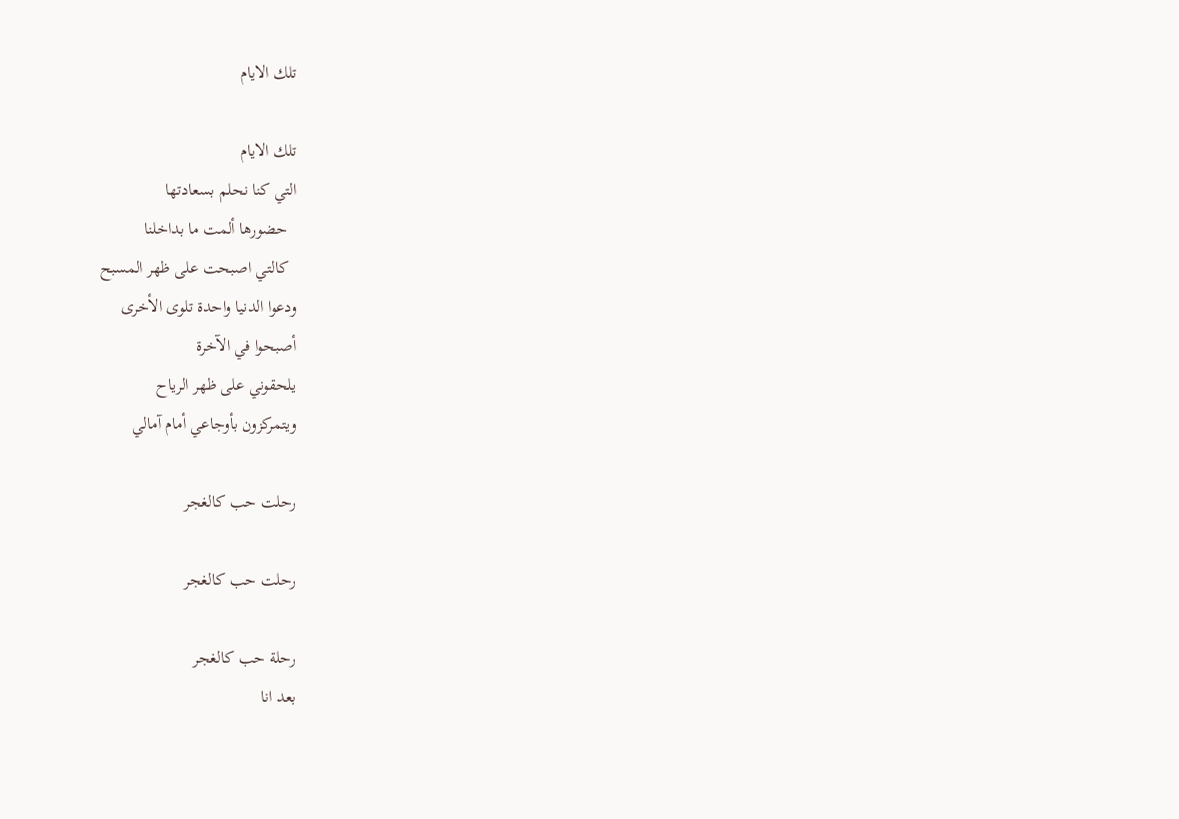تلك الايام

تلك الايام
التي كنا نحلم بسعادتها
  حضورها ألمت ما بداخلنا
  كالتي اصبحت على ظهر المسبح
ودعوا الدنيا واحدة تلوى الأخرى
أصبحوا في الآخرة
يلحقوني على ظهر الرياح
ويتمركزون بأوجاعي أمام آمالي

رحلت حب كالغجر

رحلت حب كالغجر

رحلة حب كالغجر
بعد انا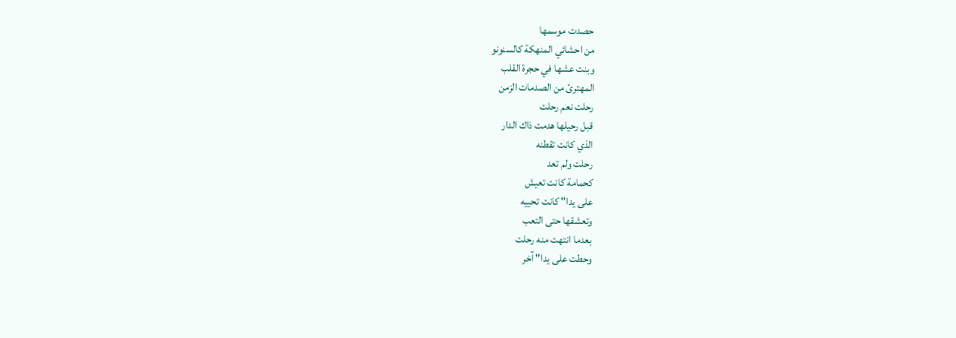حصدت موسمها
من احشائي المنهكة كالسنونو
وبنت عشها في حجرة القلب
المهترئ من الصدمات الزمن
رحلت نعم رحلت
قبل رحيلها هدمت ذاك الدار
الذي كانت تقطنه
رحلت ولم تعد
كحمامة كانت تعيش
على يدا" كانت تحييه
وتعشقها حتى التعب
بعدما انتهت منه رحلت
وحطت على يدا" آخر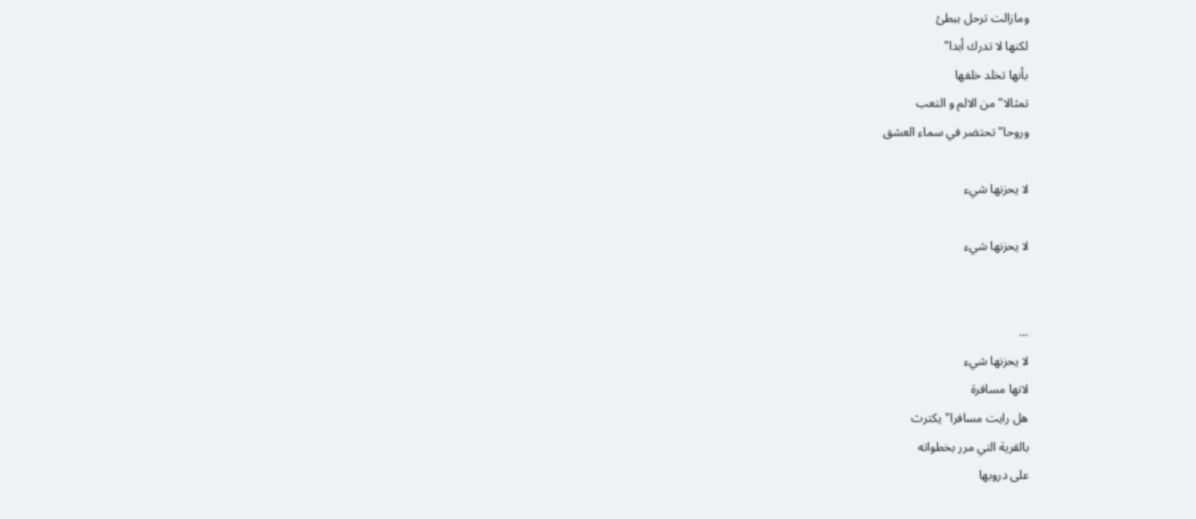ومازالت ترحل ببطئ
لكنها لا تدرك أبدا"
بأنها تخلد خلفها
تمثالا" من الالم و التعب
وروحا" تحتضر في سماء العشق

لا يحزنها شيء

لا يحزنها شيء


...
لا يحزنها شيء
لانها مسافرة
هل رايت مسافرا" يكترث
بالقرية التي مرر بخطواته
على دروبها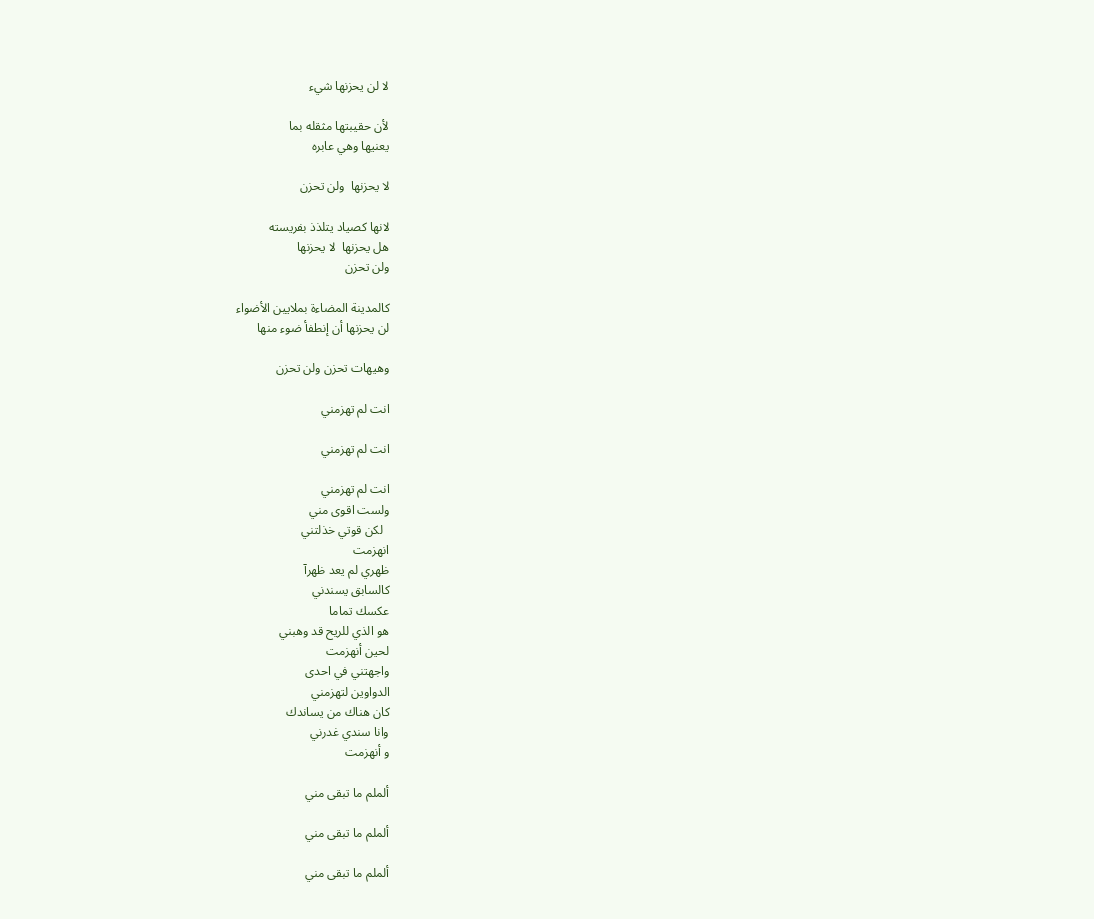لا لن يحزنها شيء

لأن حقيبتها مثقله بما
يعنيها وهي عابره

لا يحزنها  ولن تحزن

لانها كصياد يتلذذ بفريسته
هل يحزنها  لا يحزنها
ولن تحزن

كالمدينة المضاءة بملايين الأضواء
لن يحزنها أن إنطفأ ضوء منها

وهيهات تحزن ولن تحزن

انت لم تهزمني

انت لم تهزمني

انت لم تهزمني
ولست اقوى مني
  لكن قوتي خذلتني
انهزمت
ظهري لم يعد ظهرآ
كالسابق يسندني
عكسك تماما
هو الذي للريح قد وهبني
لحين أنهزمت
واجهتني في احدى
الدواوين لتهزمني
كان هناك من يساندك
وانا سندي غدرني
و أنهزمت

ألملم ما تبقى مني

ألملم ما تبقى مني

ألملم ما تبقى مني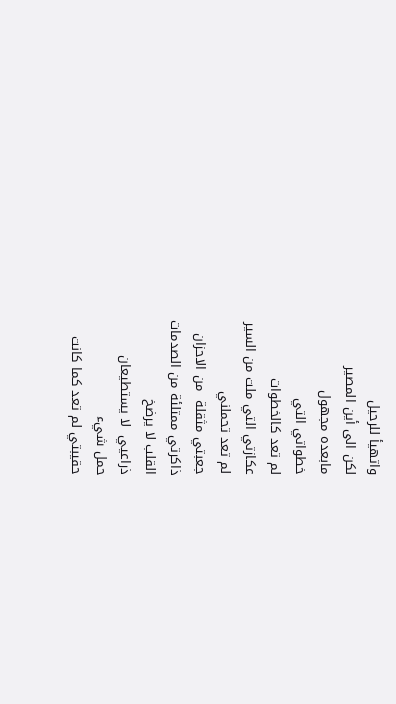واتهيأ للرحيل
لكن الى أين المصير
مابعده مجهول
خطواتي التي
لم تعد كالخطوات
عكازتي التي ملت من السير
لم تعد تحملني
جعبتي مثقلة  من الاحزان
ذاكرتي ممتلئة من الصدمات
القلب لا يرضخ
ذراعيي  لا يستطيعان
حمل شيء
حقيبتي لم تعد كما كانت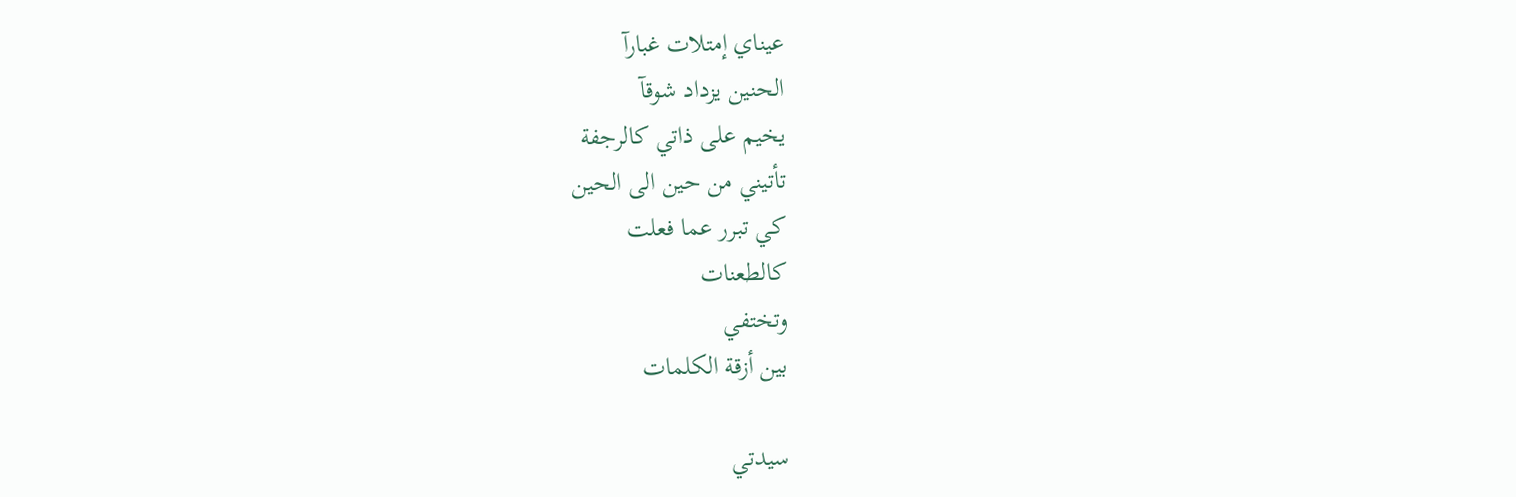عيناي إمتلات غبارآ
الحنين يزداد شوقآ
يخيم على ذاتي كالرجفة
تأتيني من حين الى الحين
كي تبرر عما فعلت
كالطعنات
وتختفي
بين أزقة الكلمات

سيدتي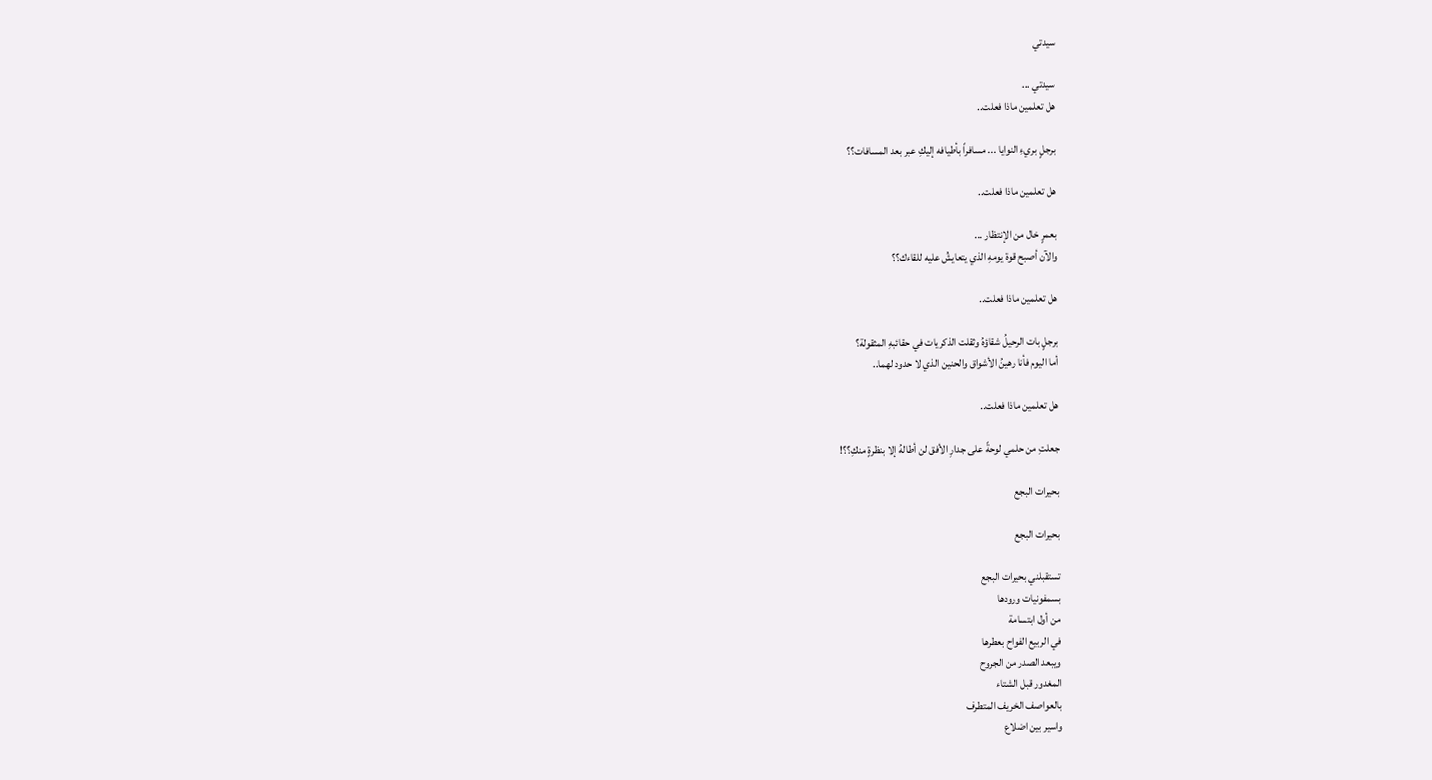سيدتي

سيدتي ...
هل تعلمين ماذا فعلت..

برجلٍ بريءِ النوايا ... مسافراً بأطيافه إليكِ عبر بعد المسافات؟؟

هل تعلمين ماذا فعلت..

بعمرٍ خال من الإنتظار ...
والآن أصبح قوة يومهِ الذي يتعايشُ عليه للقاءك؟؟

هل تعلمين ماذا فعلت..

برجلٍ بات الرحيلُ شقاؤهُ وثقلت الذكريات في حقائبهِ المثقولة؟
أما اليوم فأنا رهينُ الأشواق والحنين الذي لا حدود لهما..

هل تعلمين ماذا فعلت..

جعلتِ من حلمي لوحةً على جدارِ الأفق لن أطالهُ إلا بنظرةٍ منكِ؟؟!

بحيرات البجع

بحيرات البجع

تستقبلني بحيرات البجع
بسمفونيات ورودها
من أول ابتسامة
في الربيع الفواح بعطرها
ويبعد الصدر من الجروح
المغدور قبل الشتاء
بالعواصف الخريف المتطرف
واسير بين اضلاع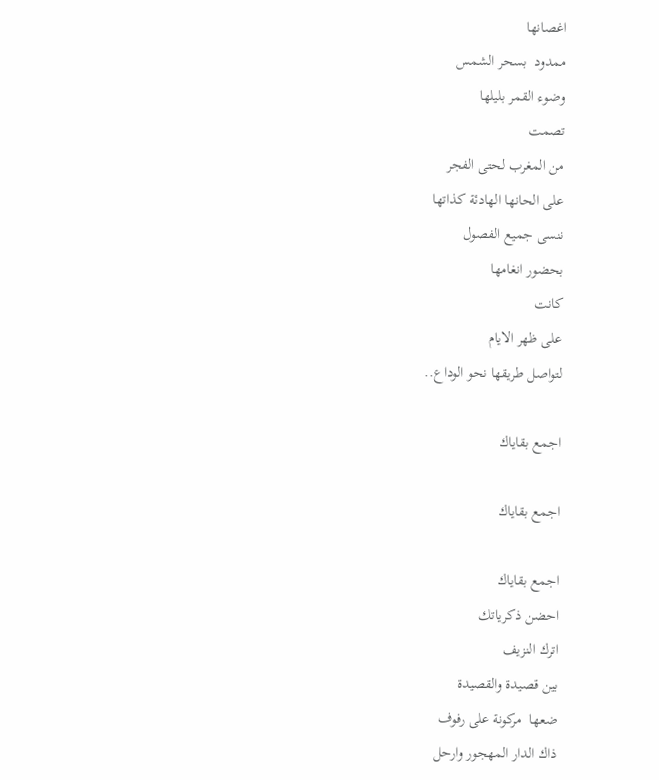اغصانها
ممدود  بسحر الشمس
وضوء القمر بليلها
تصمت
من المغرب لحتى الفجر
على الحانها الهادئة كذاتها
ننسى جميع الفصول
بحضور انغامها
كانت
على ظهر الايام
لتواصل طريقها نحو الوداع..

اجمع بقاياك

اجمع بقاياك

اجمع بقاياك
احضن ذكرياتك
اترك النزيف
بين قصيدة والقصيدة
ضعها  مركونة على رفوف
ذاك الدار المهجور وارحل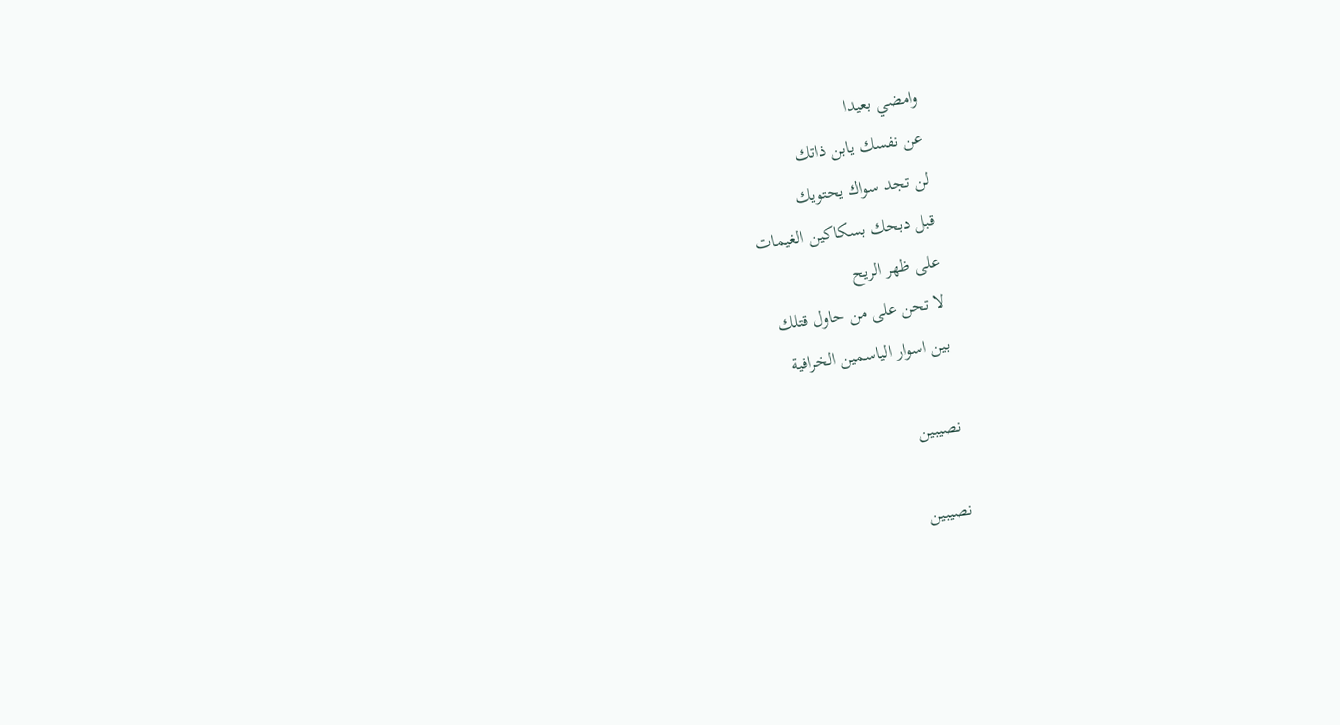وامضي بعيدا
عن نفسك يابن ذاتك
لن تجد سواك يحتويك
قبل دبحك بسكاكين الغيمات
على ظهر الريح
لا تحن على من حاول قتلك
بين اسوار الياسمين الخرافية

نصيبين

نصيبين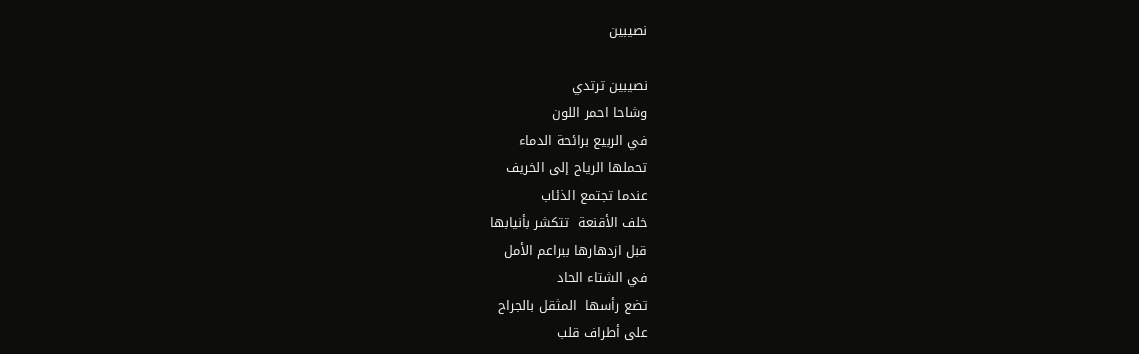نصيبين

نصيبين ترتدي
وشاحا احمر اللون
في الربيع برائحة الدماء
تحملها الرياح إلى الخريف
عندما تجتمع الذئاب
خلف الأقنعة  تتكشر بأنيابها
قبل ازدهارها ببراعم الأمل
في الشتاء الحاد
تضع رأسها  المثقل بالجراح
على أطراف قلب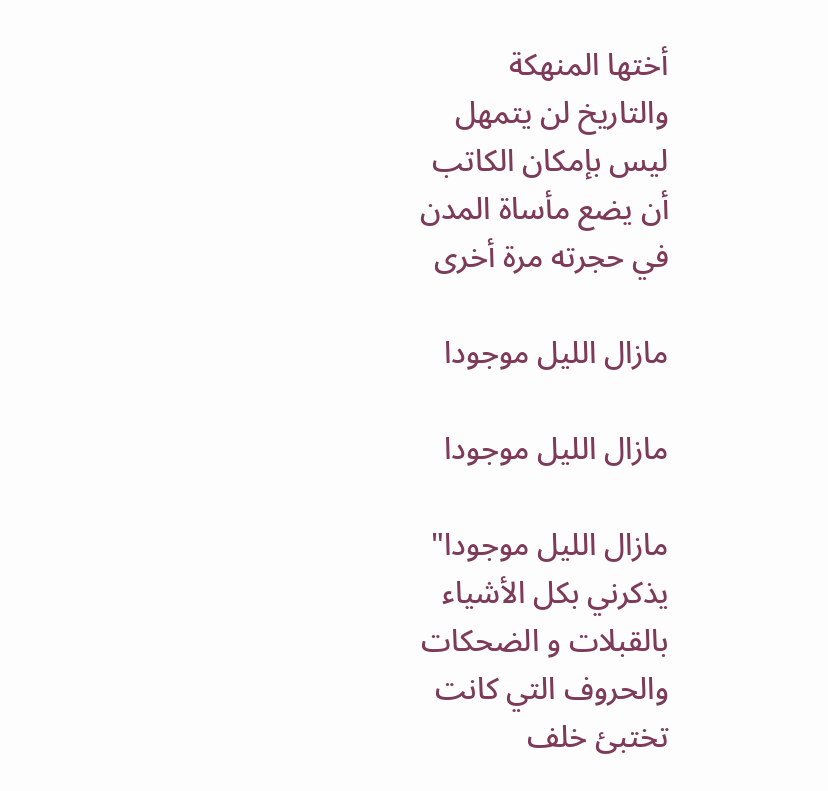أختها المنهكة
والتاريخ لن يتمهل
ليس بإمكان الكاتب
أن يضع مأساة المدن
في حجرته مرة أخرى

مازال الليل موجودا

مازال الليل موجودا

مازال الليل موجودا"
يذكرني بكل الأشياء
بالقبلات و الضحكات
والحروف التي كانت
تختبئ خلف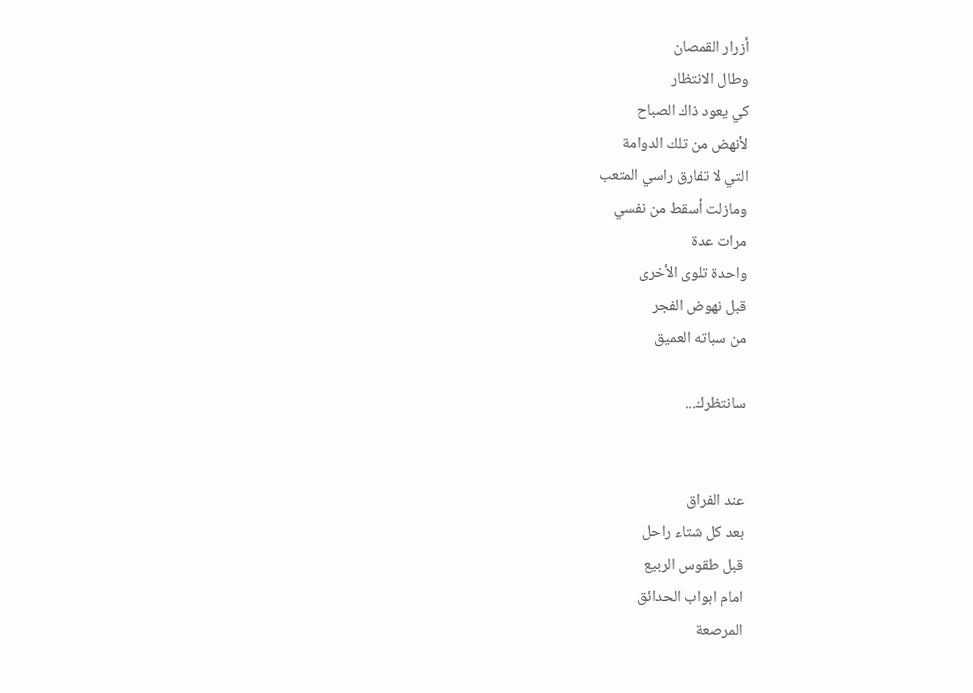أزرار القمصان
وطال الانتظار
كي يعود ذاك الصباح
لأنهض من تلك الدوامة
التي لا تفارق راسي المتعب
ومازلت أسقط من نفسي
مرات عدة
واحدة تلوى الأخرى
قبل نهوض الفجر
من سباته العميق

سانتظرك...


عند الفراق
بعد كل شتاء راحل
قبل طقوس الربيع
امام ابواب الحدائق
المرصعة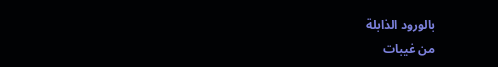بالورود الذابلة
من غيبات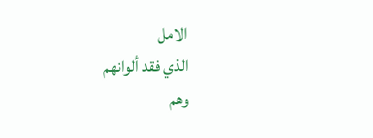الامل
الذي فقد ألوانهم
وهم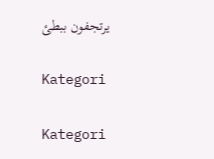يرتجفون ببطئ

Kategori

Kategori